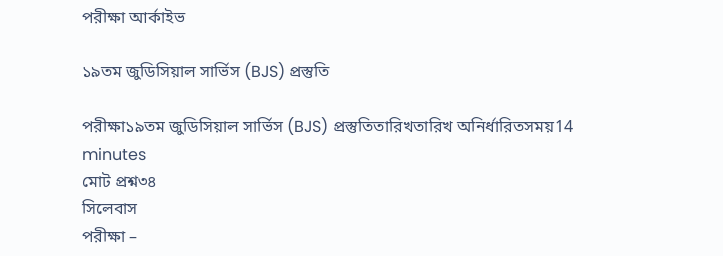পরীক্ষা আর্কাইভ

১৯তম জুডিসিয়াল সার্ভিস (BJS) প্রস্তুতি

পরীক্ষা১৯তম জুডিসিয়াল সার্ভিস (BJS) প্রস্তুতিতারিখতারিখ অনির্ধারিতসময়14 minutes
মোট প্রশ্ন৩৪
সিলেবাস
পরীক্ষা –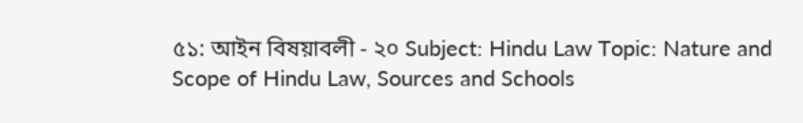৫১: আইন বিষয়াবলী - ২০ Subject: Hindu Law Topic: Nature and Scope of Hindu Law, Sources and Schools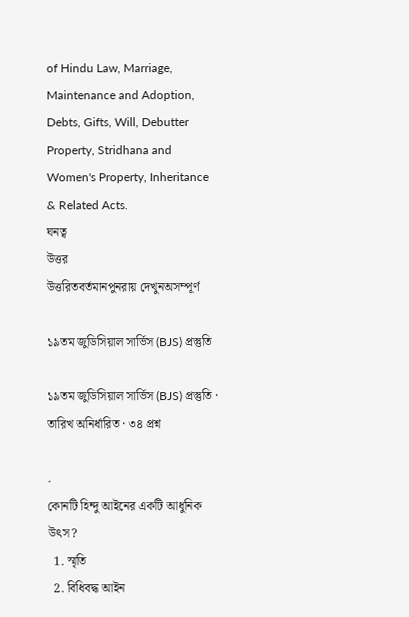of Hindu Law, Marriage, Maintenance and Adoption, Debts, Gifts, Will, Debutter Property, Stridhana and Women's Property, Inheritance & Related Acts.
ঘনত্ব
উত্তর
উত্তরিতবর্তমানপুনরায় দেখুনঅসম্পূর্ণ

১৯তম জুডিসিয়াল সার্ভিস (BJS) প্রস্তুতি

১৯তম জুডিসিয়াল সার্ভিস (BJS) প্রস্তুতি · তারিখ অনির্ধারিত · ৩৪ প্রশ্ন

.
কোনটি হিন্দু আইনের একটি আধুনিক উৎস?
  1. স্মৃতি
  2. বিধিবদ্ধ আইন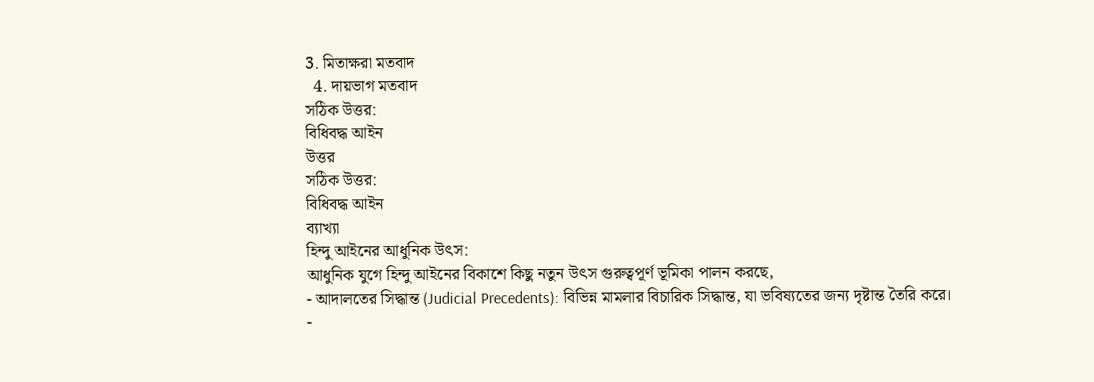3. মিতাক্ষরা মতবাদ
  4. দায়ভাগ মতবাদ
সঠিক উত্তর:
বিধিবদ্ধ আইন
উত্তর
সঠিক উত্তর:
বিধিবদ্ধ আইন
ব্যাখ্যা
হিন্দু আইনের আধুনিক উৎস:
আধুনিক যুগে হিন্দু আইনের বিকাশে কিছু নতুন উৎস গুরুত্বপূর্ণ ভূমিকা পালন করছে,
- আদালতের সিদ্ধান্ত (Judicial Precedents): বিভিন্ন মামলার বিচারিক সিদ্ধান্ত, যা ভবিষ্যতের জন্য দৃষ্টান্ত তৈরি করে।
-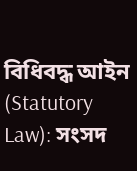বিধিবদ্ধ আইন (Statutory Law): সংসদ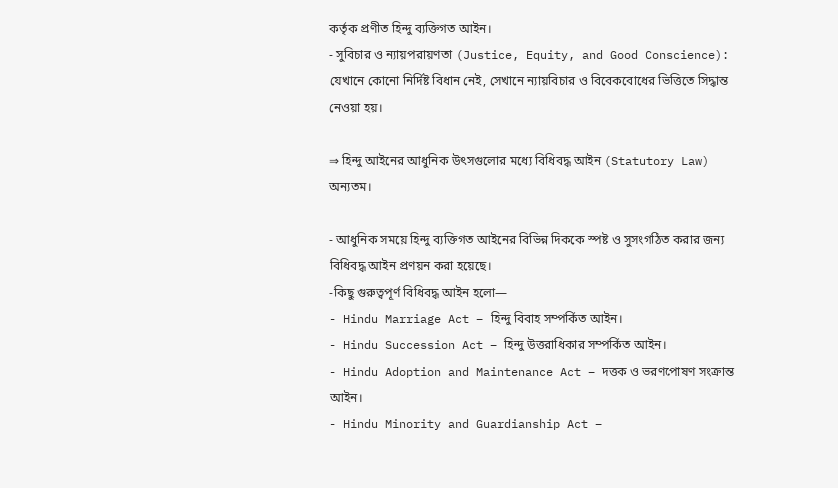কর্তৃক প্রণীত হিন্দু ব্যক্তিগত আইন।
- সুবিচার ও ন্যায়পরায়ণতা (Justice, Equity, and Good Conscience): যেখানে কোনো নির্দিষ্ট বিধান নেই, সেখানে ন্যায়বিচার ও বিবেকবোধের ভিত্তিতে সিদ্ধান্ত নেওয়া হয়।

⇒ হিন্দু আইনের আধুনিক উৎসগুলোর মধ্যে বিধিবদ্ধ আইন (Statutory Law) অন্যতম।

- আধুনিক সময়ে হিন্দু ব্যক্তিগত আইনের বিভিন্ন দিককে স্পষ্ট ও সুসংগঠিত করার জন্য বিধিবদ্ধ আইন প্রণয়ন করা হয়েছে।
-কিছু গুরুত্বপূর্ণ বিধিবদ্ধ আইন হলো—
- Hindu Marriage Act – হিন্দু বিবাহ সম্পর্কিত আইন।
- Hindu Succession Act – হিন্দু উত্তরাধিকার সম্পর্কিত আইন।
- Hindu Adoption and Maintenance Act – দত্তক ও ভরণপোষণ সংক্রান্ত আইন।
- Hindu Minority and Guardianship Act –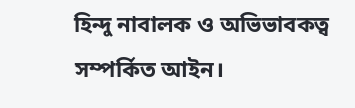হিন্দু নাবালক ও অভিভাবকত্ব সম্পর্কিত আইন।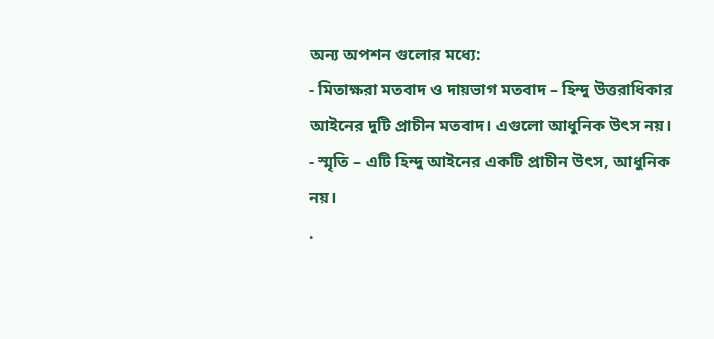অন্য অপশন গুলোর মধ্যে:
- মিতাক্ষরা মতবাদ ও দায়ভাগ মতবাদ – হিন্দু উত্তরাধিকার আইনের দুটি প্রাচীন মতবাদ। এগুলো আধুনিক উৎস নয়।
- স্মৃতি – এটি হিন্দু আইনের একটি প্রাচীন উৎস, আধুনিক নয়।
.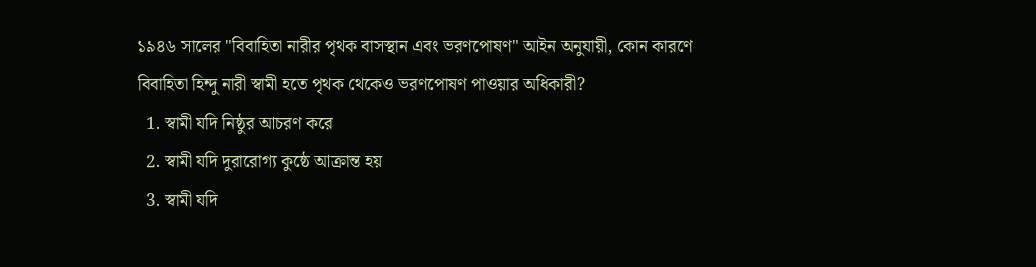১৯৪৬ সালের "বিবাহিতা নারীর পৃথক বাসস্থান এবং ভরণপোষণ" আইন অনুযায়ী, কোন কারণে বিবাহিতা হিন্দু নারী স্বামী হতে পৃথক থেকেও ভরণপোষণ পাওয়ার অধিকারী?
  1. স্বামী যদি নিষ্ঠুর আচরণ করে
  2. স্বামী যদি দুরারোগ্য কুষ্ঠে আক্রান্ত হয়
  3. স্বামী যদি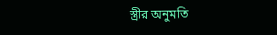স্ত্রীর অনুমতি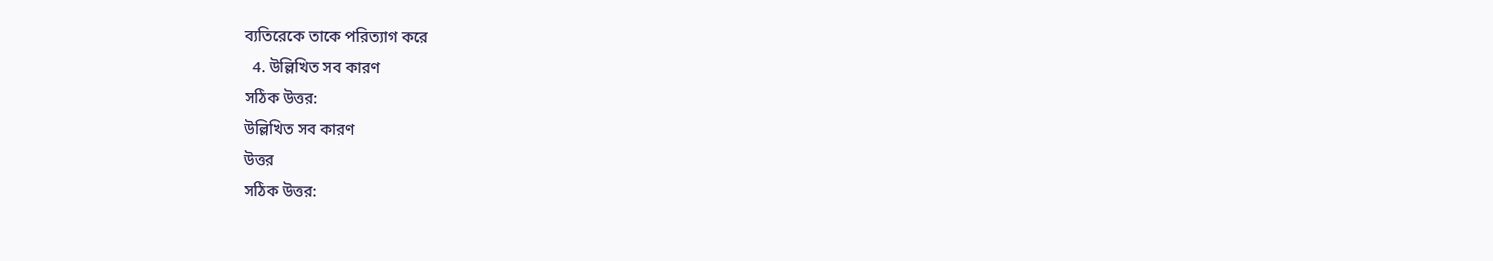ব্যতিরেকে তাকে পরিত্যাগ করে
  4. উল্লিখিত সব কারণ
সঠিক উত্তর:
উল্লিখিত সব কারণ
উত্তর
সঠিক উত্তর: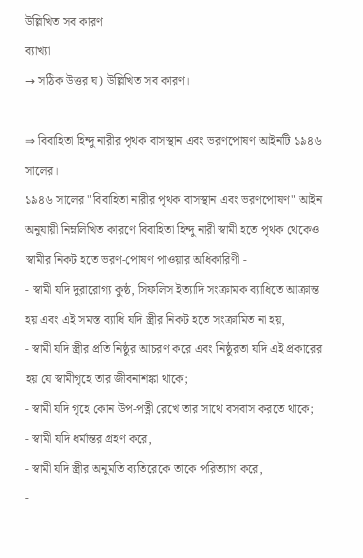উল্লিখিত সব কারণ
ব্যাখ্যা
→ সঠিক উত্তর ঘ) উল্লিখিত সব কারণ।

⇒ বিবাহিতা হিন্দু নারীর পৃথক বাসস্থান এবং ভরণপোষণ আইনটি ১৯৪৬ সালের।
১৯৪৬ সালের "বিবাহিতা নারীর পৃথক বাসস্থান এবং ভরণপোষণ" আইন অনুযায়ী নিম্নলিখিত কারণে বিবাহিতা হিন্দু নারী স্বামী হতে পৃথক থেকেও স্বামীর নিকট হতে ভরণ-পোষণ পাওয়ার অধিকারিণী -
- স্বামী যদি দুরারোগ্য কুষ্ঠ, সিফলিস ইত্যাদি সংক্রামক ব্যাধিতে আক্রান্ত হয় এবং এই সমস্ত ব্যাধি যদি স্ত্রীর নিকট হতে সংক্রামিত না হয়,
- স্বামী যদি স্ত্রীর প্রতি নিষ্ঠুর আচরণ করে এবং নিষ্ঠুরতা যদি এই প্রকারের হয় যে স্বামীগৃহে তার জীবনাশঙ্কা থাকে;
- স্বামী যদি গৃহে কোন উপ-পত্নী রেখে তার সাথে বসবাস করতে থাকে;
- স্বামী যদি ধর্মান্তর গ্রহণ করে,
- স্বামী যদি স্ত্রীর অনুমতি ব্যতিরেকে তাকে পরিত্যাগ করে,
-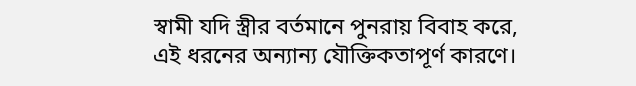স্বামী যদি স্ত্রীর বর্তমানে পুনরায় বিবাহ করে,
এই ধরনের অন্যান্য যৌক্তিকতাপূর্ণ কারণে।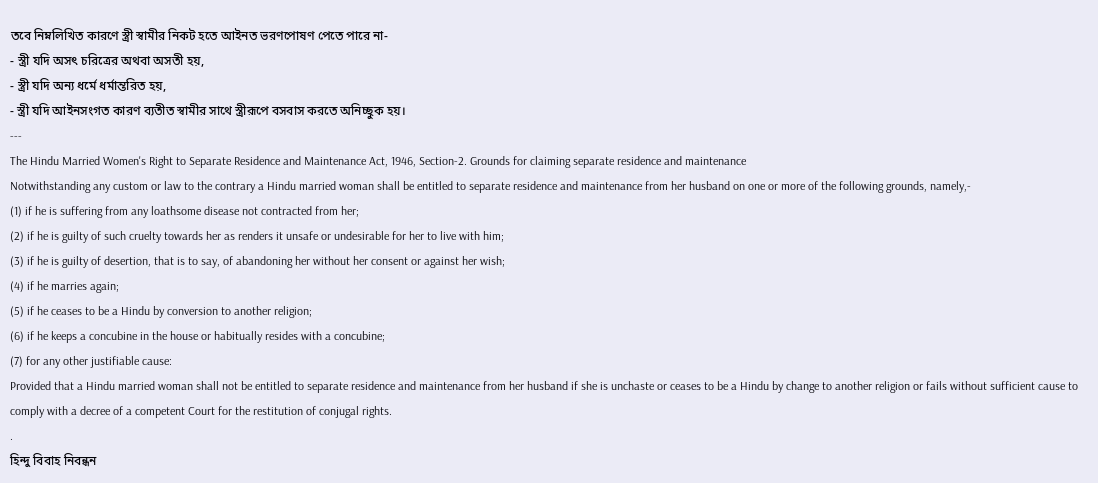তবে নিম্নলিখিত কারণে স্ত্রী স্বামীর নিকট হতে আইনত ভরণপোষণ পেতে পারে না-
- স্ত্রী যদি অসৎ চরিত্রের অথবা অসতী হয়,
- স্ত্রী যদি অন্য ধর্মে ধর্মান্তরিত হয়,
- স্ত্রী যদি আইনসংগত কারণ ব্যতীত স্বামীর সাথে স্ত্রীরূপে বসবাস করতে অনিচ্ছুক হয়।
---
The Hindu Married Women's Right to Separate Residence and Maintenance Act, 1946, Section-2. Grounds for claiming separate residence and maintenance
Notwithstanding any custom or law to the contrary a Hindu married woman shall be entitled to separate residence and maintenance from her husband on one or more of the following grounds, namely,-
(1) if he is suffering from any loathsome disease not contracted from her;
(2) if he is guilty of such cruelty towards her as renders it unsafe or undesirable for her to live with him;
(3) if he is guilty of desertion, that is to say, of abandoning her without her consent or against her wish;
(4) if he marries again;
(5) if he ceases to be a Hindu by conversion to another religion;
(6) if he keeps a concubine in the house or habitually resides with a concubine;
(7) for any other justifiable cause:
Provided that a Hindu married woman shall not be entitled to separate residence and maintenance from her husband if she is unchaste or ceases to be a Hindu by change to another religion or fails without sufficient cause to comply with a decree of a competent Court for the restitution of conjugal rights.
.
হিন্দু বিবাহ নিবন্ধন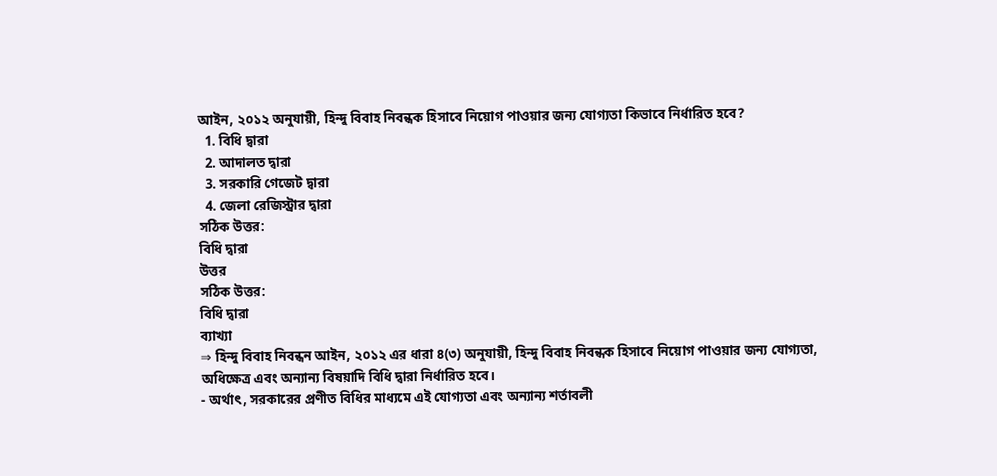আইন, ২০১২ অনুযায়ী, হিন্দু বিবাহ নিবন্ধক হিসাবে নিয়োগ পাওয়ার জন্য যোগ্যতা কিভাবে নির্ধারিত হবে?
  1. বিধি দ্বারা
  2. আদালত দ্বারা
  3. সরকারি গেজেট দ্বারা
  4. জেলা রেজিস্ট্রার দ্বারা
সঠিক উত্তর:
বিধি দ্বারা
উত্তর
সঠিক উত্তর:
বিধি দ্বারা
ব্যাখ্যা
⇒ হিন্দু বিবাহ নিবন্ধন আইন, ২০১২ এর ধারা ৪(৩) অনুযায়ী, হিন্দু বিবাহ নিবন্ধক হিসাবে নিয়োগ পাওয়ার জন্য যোগ্যতা, অধিক্ষেত্র এবং অন্যান্য বিষয়াদি বিধি দ্বারা নির্ধারিত হবে।
- অর্থাৎ, সরকারের প্রণীত বিধির মাধ্যমে এই যোগ্যতা এবং অন্যান্য শর্তাবলী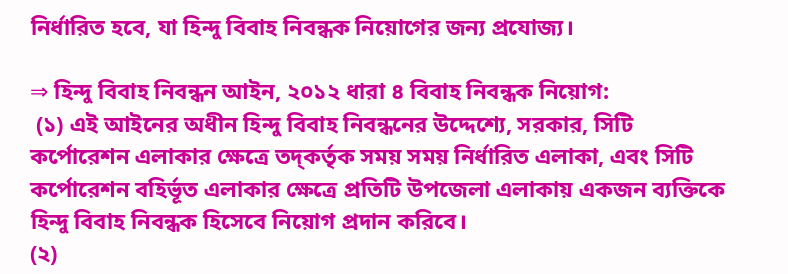নির্ধারিত হবে, যা হিন্দু বিবাহ নিবন্ধক নিয়োগের জন্য প্রযোজ্য।

⇒ হিন্দু বিবাহ নিবন্ধন আইন, ২০১২ ধারা ৪ বিবাহ নিবন্ধক নিয়োগ:
 (১) এই আইনের অধীন হিন্দু বিবাহ নিবন্ধনের উদ্দেশ্যে, সরকার, সিটি কর্পোরেশন এলাকার ক্ষেত্রে তদ্কর্তৃক সময় সময় নির্ধারিত এলাকা, এবং সিটি কর্পোরেশন বহির্ভূত এলাকার ক্ষেত্রে প্রতিটি উপজেলা এলাকায় একজন ব্যক্তিকে হিন্দু বিবাহ নিবন্ধক হিসেবে নিয়োগ প্রদান করিবে।
(২)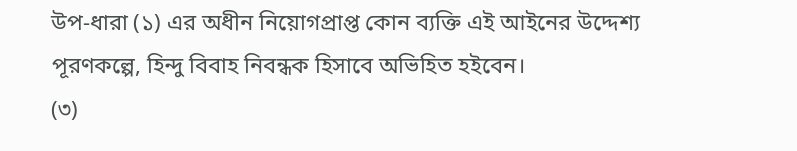উপ-ধারা (১) এর অধীন নিয়োগপ্রাপ্ত কোন ব্যক্তি এই আইনের উদ্দেশ্য পূরণকল্পে, হিন্দু বিবাহ নিবন্ধক হিসাবে অভিহিত হইবেন।
(৩)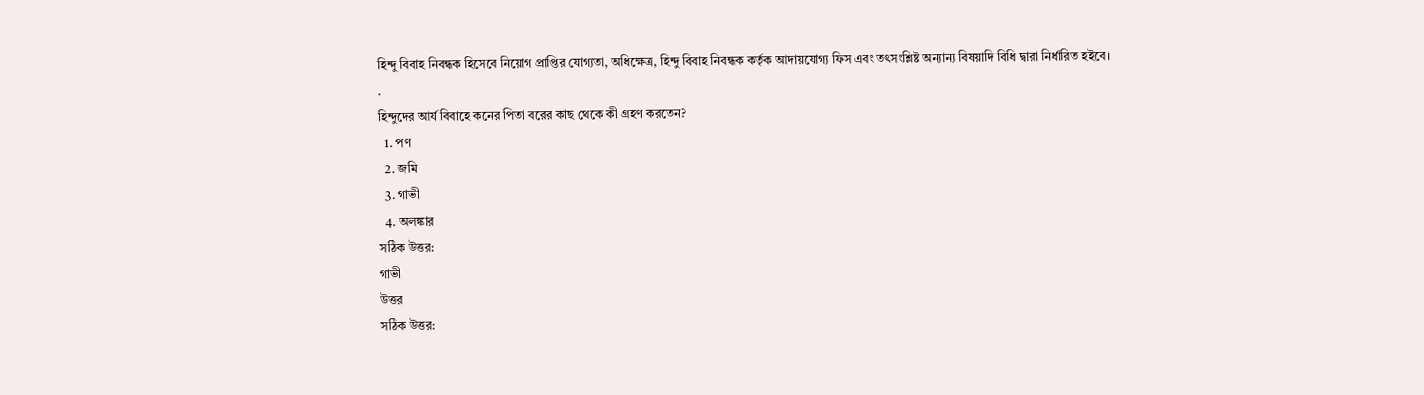হিন্দু বিবাহ নিবন্ধক হিসেবে নিয়োগ প্রাপ্তির যোগ্যতা, অধিক্ষেত্র, হিন্দু বিবাহ নিবন্ধক কর্তৃক আদায়যোগ্য ফিস এবং তৎসংশ্লিষ্ট অন্যান্য বিষয়াদি বিধি দ্বারা নির্ধারিত হইবে।
.
হিন্দুদের আর্য বিবাহে কনের পিতা বরের কাছ থেকে কী গ্রহণ করতেন?
  1. পণ
  2. জমি
  3. গাভী
  4. অলঙ্কার
সঠিক উত্তর:
গাভী
উত্তর
সঠিক উত্তর: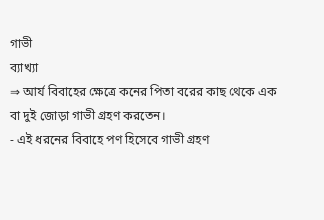গাভী
ব্যাখ্যা
⇒ আর্য বিবাহের ক্ষেত্রে কনের পিতা বরের কাছ থেকে এক বা দুই জোড়া গাভী গ্রহণ করতেন।
- এই ধরনের বিবাহে পণ হিসেবে গাভী গ্রহণ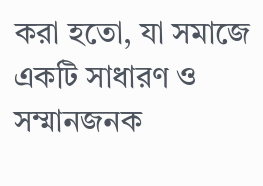করা হতো, যা সমাজে একটি সাধারণ ও সম্মানজনক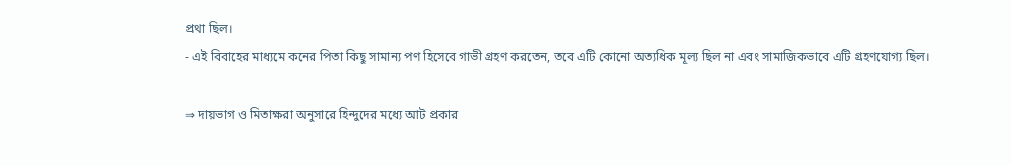প্রথা ছিল।
- এই বিবাহের মাধ্যমে কনের পিতা কিছু সামান্য পণ হিসেবে গাভী গ্রহণ করতেন, তবে এটি কোনো অত্যধিক মূল্য ছিল না এবং সামাজিকভাবে এটি গ্রহণযোগ্য ছিল।

⇒ দায়ভাগ ও মিতাক্ষরা অনুসারে হিন্দুদের মধ্যে আট প্রকার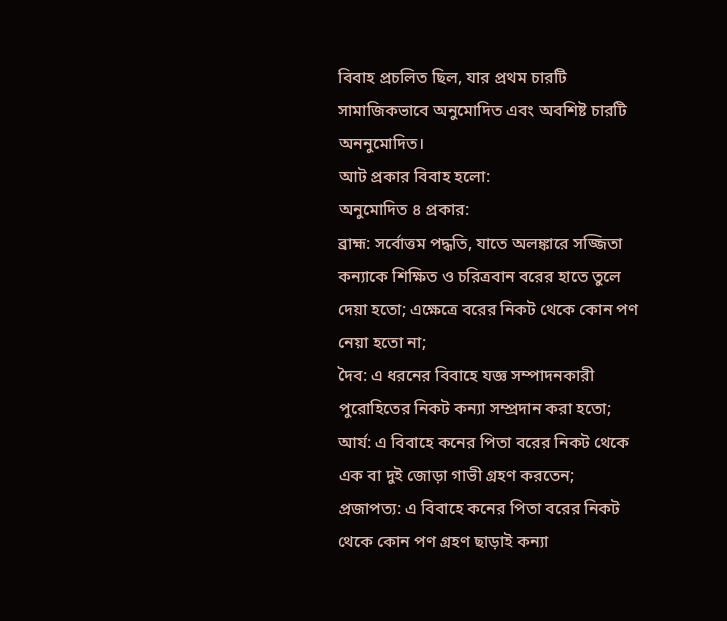বিবাহ প্রচলিত ছিল, যার প্রথম চারটি সামাজিকভাবে অনুমোদিত এবং অবশিষ্ট চারটি অননুমোদিত।
আট প্রকার বিবাহ হলো:
অনুমোদিত ৪ প্রকার:
ব্রাহ্ম: সর্বোত্তম পদ্ধতি, যাতে অলঙ্কারে সজ্জিতা কন্যাকে শিক্ষিত ও চরিত্রবান বরের হাতে তুলে দেয়া হতো; এক্ষেত্রে বরের নিকট থেকে কোন পণ নেয়া হতো না;
দৈব: এ ধরনের বিবাহে যজ্ঞ সম্পাদনকারী পুরোহিতের নিকট কন্যা সম্প্রদান করা হতো;
আর্য: এ বিবাহে কনের পিতা বরের নিকট থেকে এক বা দুই জোড়া গাভী গ্রহণ করতেন;
প্রজাপত্য: এ বিবাহে কনের পিতা বরের নিকট থেকে কোন পণ গ্রহণ ছাড়াই কন্যা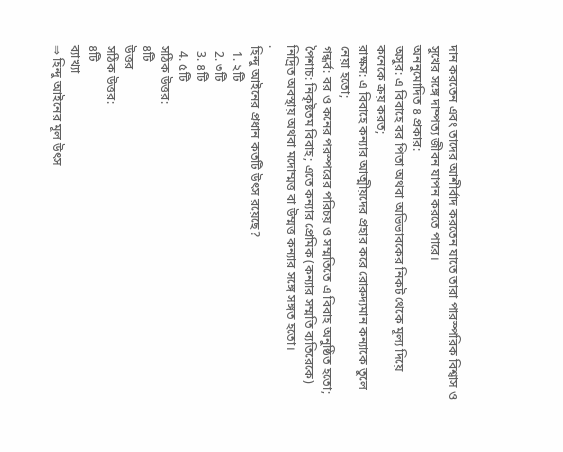দান করতেন এবং তাদের আশীর্বাদ করতেন যাতে তারা পারস্পরিক বিশ্বাস ও সুখের সঙ্গে দাম্পত্য জীবন যাপন করতে পারে।
অননুমোদিত ৪ প্রকার:
অসুর: এ বিবাহে বর পিতা অথবা অভিভাবকের নিকট থেকে মূল্য দিয়ে কনেকে ক্রয় করত;
রাক্ষস: এ বিবাহে কন্যার আত্মীয়দের প্রহার করে রোরুদ্যমান কন্যাকে তুলে নেয়া হতো;
গন্ধর্ব: বর ও কনের পরস্পরের পরিচয় ও সম্মতিতে এ বিবাহ অনুষ্ঠিত হতো;
পৈশাচ: নিকৃষ্টতম বিবাহ; এতে কন্যার প্রেমিক (কন্যার সম্মতি ব্যতিরেকে) নিদ্রিত অবস্থায় অথবা মদোম্মত্ত বা উম্মত্ত কন্যার সঙ্গে সঙ্গত হতো।
.
হিন্দু আইনের প্রধান কতটি উৎস রয়েছে?
  1. ২টি
  2. ৩টি
  3. ৪টি
  4. ৫টি
সঠিক উত্তর:
৪টি
উত্তর
সঠিক উত্তর:
৪টি
ব্যাখ্যা
⇒ হিন্দু আইনের মূল উৎস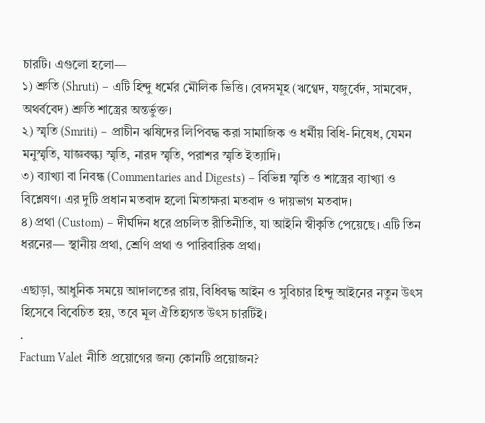চারটি। এগুলো হলো—
১) শ্রুতি (Shruti) – এটি হিন্দু ধর্মের মৌলিক ভিত্তি। বেদসমূহ (ঋগ্বেদ, যজুর্বেদ, সামবেদ, অথর্ববেদ) শ্রুতি শাস্ত্রের অন্তর্ভুক্ত।
২) স্মৃতি (Smriti) – প্রাচীন ঋষিদের লিপিবদ্ধ করা সামাজিক ও ধর্মীয় বিধি-নিষেধ, যেমন মনুস্মৃতি, যাজ্ঞবল্ক্য স্মৃতি, নারদ স্মৃতি, পরাশর স্মৃতি ইত্যাদি।
৩) ব্যাখ্যা বা নিবন্ধ (Commentaries and Digests) – বিভিন্ন স্মৃতি ও শাস্ত্রের ব্যাখ্যা ও বিশ্লেষণ। এর দুটি প্রধান মতবাদ হলো মিতাক্ষরা মতবাদ ও দায়ভাগ মতবাদ।
৪) প্রথা (Custom) – দীর্ঘদিন ধরে প্রচলিত রীতিনীতি, যা আইনি স্বীকৃতি পেয়েছে। এটি তিন ধরনের— স্থানীয় প্রথা, শ্রেণি প্রথা ও পারিবারিক প্রথা।

এছাড়া, আধুনিক সময়ে আদালতের রায়, বিধিবদ্ধ আইন ও সুবিচার হিন্দু আইনের নতুন উৎস হিসেবে বিবেচিত হয়, তবে মূল ঐতিহ্যগত উৎস চারটিই।
.
Factum Valet নীতি প্রয়োগের জন্য কোনটি প্রয়োজন?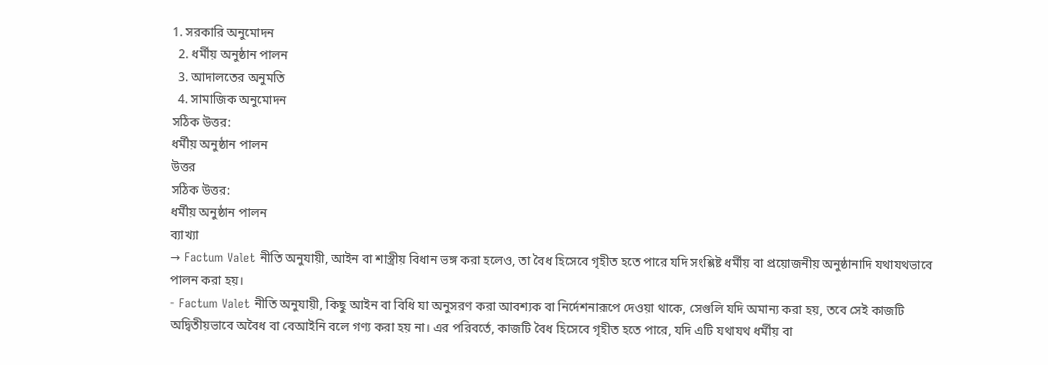1. সরকারি অনুমোদন
  2. ধর্মীয় অনুষ্ঠান পালন
  3. আদালতের অনুমতি
  4. সামাজিক অনুমোদন
সঠিক উত্তর:
ধর্মীয় অনুষ্ঠান পালন
উত্তর
সঠিক উত্তর:
ধর্মীয় অনুষ্ঠান পালন
ব্যাখ্যা
→ Factum Valet নীতি অনুযায়ী, আইন বা শাস্ত্রীয় বিধান ভঙ্গ করা হলেও, তা বৈধ হিসেবে গৃহীত হতে পারে যদি সংশ্লিষ্ট ধর্মীয় বা প্রয়োজনীয় অনুষ্ঠানাদি যথাযথভাবে পালন করা হয়।
- Factum Valet নীতি অনুযায়ী, কিছু আইন বা বিধি যা অনুসরণ করা আবশ্যক বা নির্দেশনারূপে দেওয়া থাকে, সেগুলি যদি অমান্য করা হয়, তবে সেই কাজটি অদ্বিতীয়ভাবে অবৈধ বা বেআইনি বলে গণ্য করা হয় না। এর পরিবর্তে, কাজটি বৈধ হিসেবে গৃহীত হতে পারে, যদি এটি যথাযথ ধর্মীয় বা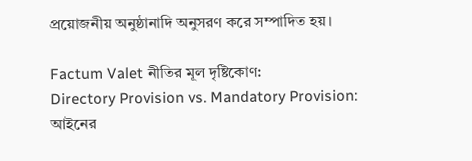প্রয়োজনীয় অনুষ্ঠানাদি অনুসরণ করে সম্পাদিত হয়।

Factum Valet নীতির মূল দৃষ্টিকোণ:
Directory Provision vs. Mandatory Provision: আইনের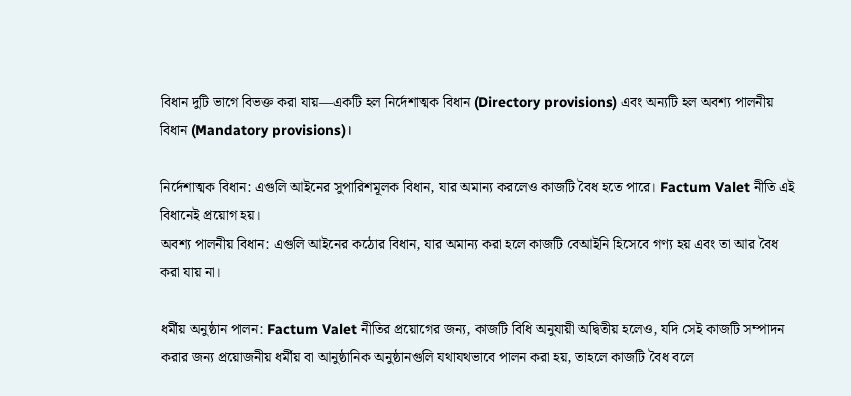বিধান দুটি ভাগে বিভক্ত করা যায়—একটি হল নির্দেশাত্মক বিধান (Directory provisions) এবং অন্যটি হল অবশ্য পালনীয় বিধান (Mandatory provisions)।

নির্দেশাত্মক বিধান: এগুলি আইনের সুপারিশমূলক বিধান, যার অমান্য করলেও কাজটি বৈধ হতে পারে। Factum Valet নীতি এই বিধানেই প্রয়োগ হয়।
অবশ্য পালনীয় বিধান: এগুলি আইনের কঠোর বিধান, যার অমান্য করা হলে কাজটি বেআইনি হিসেবে গণ্য হয় এবং তা আর বৈধ করা যায় না।

ধর্মীয় অনুষ্ঠান পালন: Factum Valet নীতির প্রয়োগের জন্য, কাজটি বিধি অনুযায়ী অদ্বিতীয় হলেও, যদি সেই কাজটি সম্পাদন করার জন্য প্রয়োজনীয় ধর্মীয় বা আনুষ্ঠানিক অনুষ্ঠানগুলি যথাযথভাবে পালন করা হয়, তাহলে কাজটি বৈধ বলে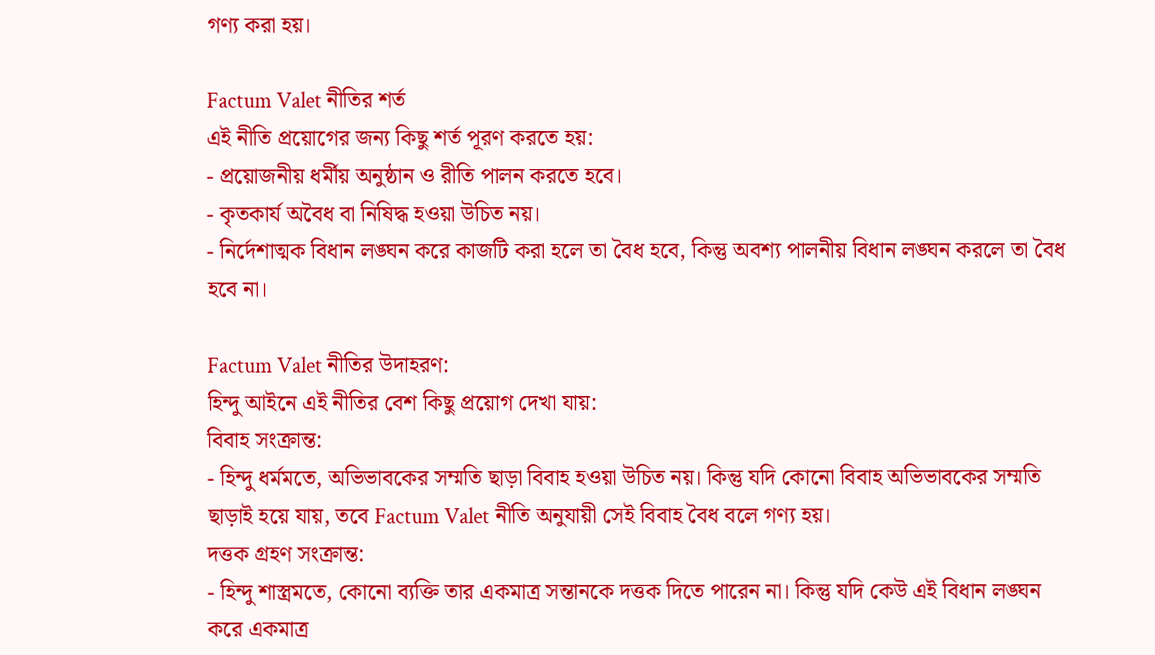গণ্য করা হয়।

Factum Valet নীতির শর্ত
এই নীতি প্রয়োগের জন্য কিছু শর্ত পূরণ করতে হয়:
- প্রয়োজনীয় ধর্মীয় অনুষ্ঠান ও রীতি পালন করতে হবে।
- কৃতকার্য অবৈধ বা নিষিদ্ধ হওয়া উচিত নয়।
- নির্দেশাত্মক বিধান লঙ্ঘন করে কাজটি করা হলে তা বৈধ হবে, কিন্তু অবশ্য পালনীয় বিধান লঙ্ঘন করলে তা বৈধ হবে না।

Factum Valet নীতির উদাহরণ:
হিন্দু আইনে এই নীতির বেশ কিছু প্রয়োগ দেখা যায়:
বিবাহ সংক্রান্ত:
- হিন্দু ধর্মমতে, অভিভাবকের সম্মতি ছাড়া বিবাহ হওয়া উচিত নয়। কিন্তু যদি কোনো বিবাহ অভিভাবকের সম্মতি ছাড়াই হয়ে যায়, তবে Factum Valet নীতি অনুযায়ী সেই বিবাহ বৈধ বলে গণ্য হয়।
দত্তক গ্রহণ সংক্রান্ত:
- হিন্দু শাস্ত্রমতে, কোনো ব্যক্তি তার একমাত্র সন্তানকে দত্তক দিতে পারেন না। কিন্তু যদি কেউ এই বিধান লঙ্ঘন করে একমাত্র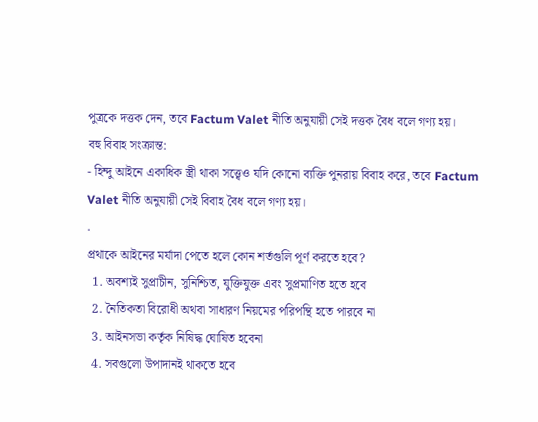পুত্রকে দত্তক দেন, তবে Factum Valet নীতি অনুযায়ী সেই দত্তক বৈধ বলে গণ্য হয়।
বহু বিবাহ সংক্রান্ত:
- হিন্দু আইনে একাধিক স্ত্রী থাকা সত্ত্বেও যদি কোনো ব্যক্তি পুনরায় বিবাহ করে, তবে Factum Valet নীতি অনুযায়ী সেই বিবাহ বৈধ বলে গণ্য হয়।
.
প্রথাকে আইনের মর্যাদা পেতে হলে কোন শর্তগুলি পূর্ণ করতে হবে?
  1. অবশ্যই সুপ্রাচীন, সুনিশ্চিত, যুক্তিযুক্ত এবং সুপ্রমাণিত হতে হবে
  2. নৈতিকতা বিরোধী অথবা সাধারণ নিয়মের পরিপন্থি হতে পারবে না
  3. আইনসভা কর্তৃক নিষিদ্ধ ঘোষিত হবেনা
  4. সবগুলো উপাদানই থাকতে হবে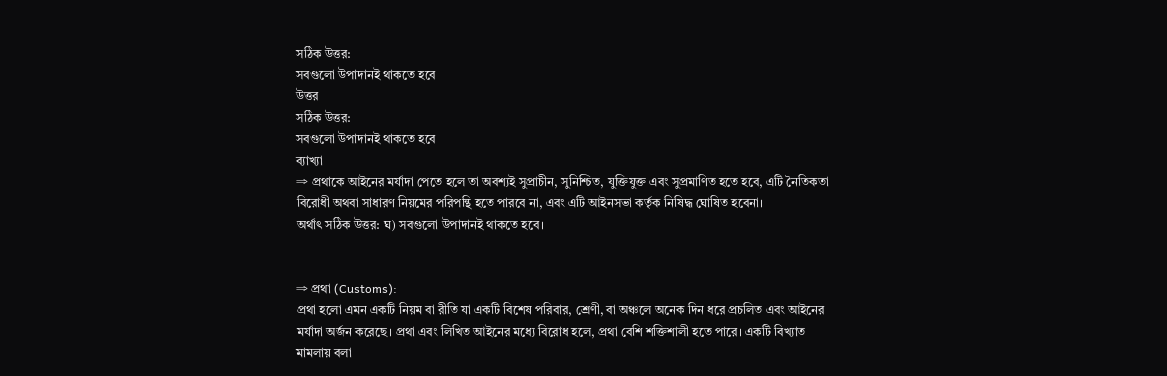সঠিক উত্তর:
সবগুলো উপাদানই থাকতে হবে
উত্তর
সঠিক উত্তর:
সবগুলো উপাদানই থাকতে হবে
ব্যাখ্যা
⇒ প্রথাকে আইনের মর্যাদা পেতে হলে তা অবশ্যই সুপ্রাচীন, সুনিশ্চিত, যুক্তিযুক্ত এবং সুপ্রমাণিত হতে হবে, এটি নৈতিকতা বিরোধী অথবা সাধারণ নিয়মের পরিপন্থি হতে পারবে না, এবং এটি আইনসভা কর্তৃক নিষিদ্ধ ঘোষিত হবেনা।
অর্থাৎ সঠিক উত্তর: ঘ) সবগুলো উপাদানই থাকতে হবে।


⇒ প্রথা (Customs):
প্রথা হলো এমন একটি নিয়ম বা রীতি যা একটি বিশেষ পরিবার, শ্রেণী, বা অঞ্চলে অনেক দিন ধরে প্রচলিত এবং আইনের মর্যাদা অর্জন করেছে। প্রথা এবং লিখিত আইনের মধ্যে বিরোধ হলে, প্রথা বেশি শক্তিশালী হতে পারে। একটি বিখ্যাত মামলায় বলা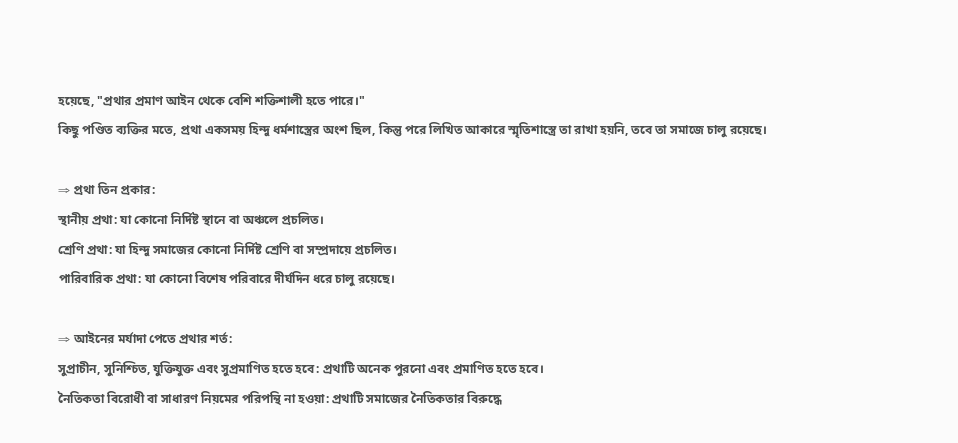হয়েছে, "প্রথার প্রমাণ আইন থেকে বেশি শক্তিশালী হতে পারে।"
কিছু পণ্ডিত ব্যক্তির মতে, প্রথা একসময় হিন্দু ধর্মশাস্ত্রের অংশ ছিল, কিন্তু পরে লিখিত আকারে স্মৃতিশাস্ত্রে তা রাখা হয়নি, তবে তা সমাজে চালু রয়েছে।

⇒ প্রথা তিন প্রকার:
স্থানীয় প্রথা: যা কোনো নির্দিষ্ট স্থানে বা অঞ্চলে প্রচলিত।
শ্রেণি প্রথা: যা হিন্দু সমাজের কোনো নির্দিষ্ট শ্রেণি বা সম্প্রদায়ে প্রচলিত।
পারিবারিক প্রথা: যা কোনো বিশেষ পরিবারে দীর্ঘদিন ধরে চালু রয়েছে।

⇒ আইনের মর্যাদা পেতে প্রথার শর্ত:
সুপ্রাচীন, সুনিশ্চিত, যুক্তিযুক্ত এবং সুপ্রমাণিত হতে হবে: প্রথাটি অনেক পুরনো এবং প্রমাণিত হতে হবে।
নৈতিকতা বিরোধী বা সাধারণ নিয়মের পরিপন্থি না হওয়া: প্রথাটি সমাজের নৈতিকতার বিরুদ্ধে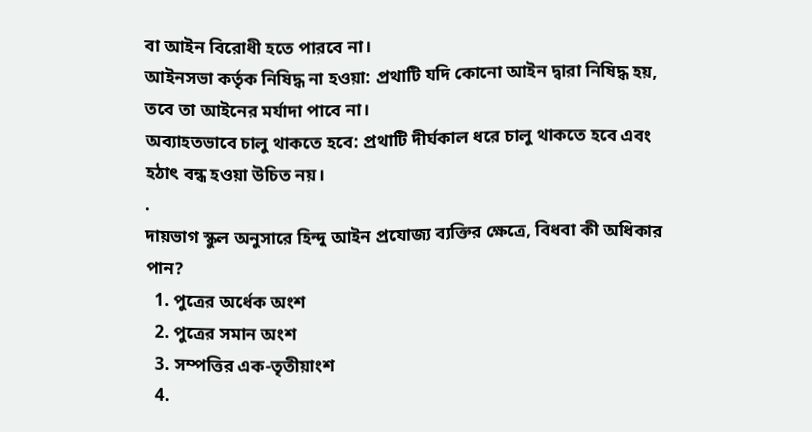বা আইন বিরোধী হতে পারবে না।
আইনসভা কর্তৃক নিষিদ্ধ না হওয়া: প্রথাটি যদি কোনো আইন দ্বারা নিষিদ্ধ হয়, তবে তা আইনের মর্যাদা পাবে না।
অব্যাহতভাবে চালু থাকতে হবে: প্রথাটি দীর্ঘকাল ধরে চালু থাকতে হবে এবং হঠাৎ বন্ধ হওয়া উচিত নয়।
.
দায়ভাগ স্কুল অনুসারে হিন্দু আইন প্রযোজ্য ব্যক্তির ক্ষেত্রে, বিধবা কী অধিকার পান?
  1. পুত্রের অর্ধেক অংশ
  2. পুত্রের সমান অংশ
  3. সম্পত্তির এক-তৃতীয়াংশ
  4.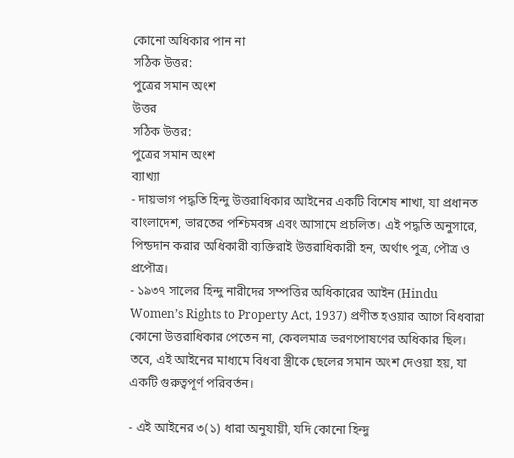কোনো অধিকার পান না
সঠিক উত্তর:
পুত্রের সমান অংশ
উত্তর
সঠিক উত্তর:
পুত্রের সমান অংশ
ব্যাখ্যা
- দায়ভাগ পদ্ধতি হিন্দু উত্তরাধিকার আইনের একটি বিশেষ শাখা, যা প্রধানত বাংলাদেশ, ভারতের পশ্চিমবঙ্গ এবং আসামে প্রচলিত। এই পদ্ধতি অনুসারে, পিন্ডদান করার অধিকারী ব্যক্তিরাই উত্তরাধিকারী হন, অর্থাৎ পুত্র, পৌত্র ও প্রপৌত্র।
- ১৯৩৭ সালের হিন্দু নারীদের সম্পত্তির অধিকারের আইন (Hindu Women’s Rights to Property Act, 1937) প্রণীত হওয়ার আগে বিধবারা কোনো উত্তরাধিকার পেতেন না, কেবলমাত্র ভরণপোষণের অধিকার ছিল। তবে, এই আইনের মাধ্যমে বিধবা স্ত্রীকে ছেলের সমান অংশ দেওয়া হয়, যা একটি গুরুত্বপূর্ণ পরিবর্তন।

- এই আইনের ৩(১) ধারা অনুযায়ী, যদি কোনো হিন্দু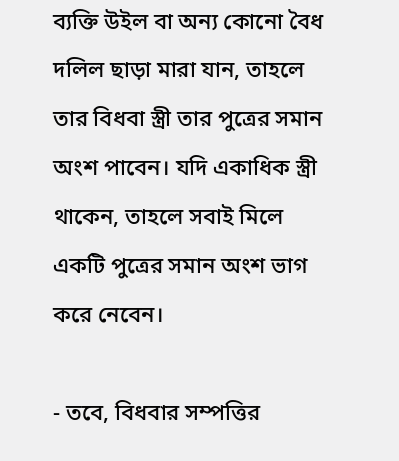ব্যক্তি উইল বা অন্য কোনো বৈধ দলিল ছাড়া মারা যান, তাহলে তার বিধবা স্ত্রী তার পুত্রের সমান অংশ পাবেন। যদি একাধিক স্ত্রী থাকেন, তাহলে সবাই মিলে একটি পুত্রের সমান অংশ ভাগ করে নেবেন।

- তবে, বিধবার সম্পত্তির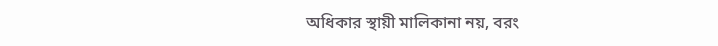অধিকার স্থায়ী মালিকানা নয়, বরং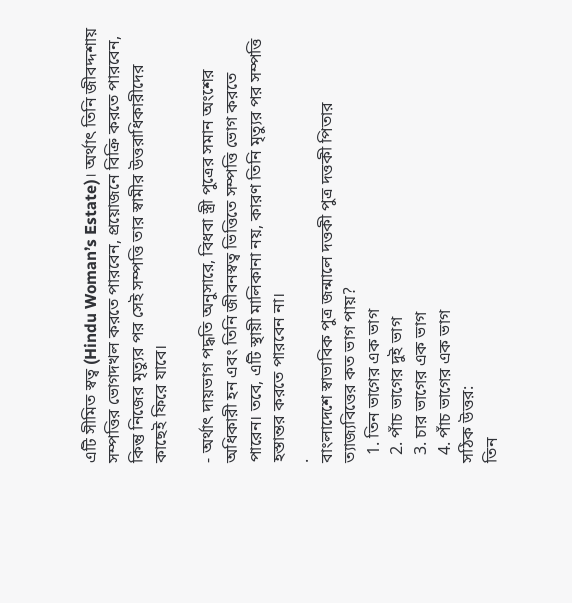এটি সীমিত স্বত্ব (Hindu Woman’s Estate)। অর্থাৎ তিনি জীবদ্দশায় সম্পত্তির ভোগদখল করতে পারবেন, প্রয়োজনে বিক্রি করতে পারবেন, কিন্তু নিজের মৃত্যুর পর সেই সম্পত্তি তার স্বামীর উত্তরাধিকারীদের কাছেই ফিরে যাবে।

- অর্থাৎ দায়ভাগ পদ্ধতি অনুসারে, বিধবা স্ত্রী পুত্রের সমান অংশের অধিকারী হন এবং তিনি জীবনস্বত্ব ভিত্তিতে সম্পত্তি ভোগ করতে পারেন। তবে, এটি স্থায়ী মালিকানা নয়, কারণ তিনি মৃত্যুর পর সম্পত্তি হস্তান্তর করতে পারবেন না।
.
বাংলাদেশে স্বাভাবিক পুত্র জন্মালে দত্তকী পুত্র দত্তকী পিতার ত্যাজ্যবিত্তের কত ভাগ পায়?
  1. তিন ভাগের এক ভাগ
  2. পাঁচ ভাগের দুই ভাগ
  3. চার ভাগের এক ভাগ
  4. পাঁচ ভাগের এক ভাগ
সঠিক উত্তর:
তিন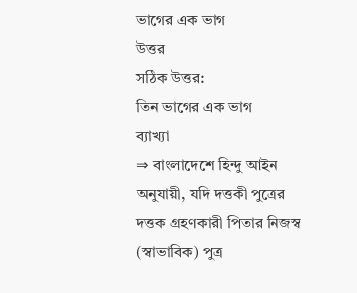ভাগের এক ভাগ
উত্তর
সঠিক উত্তর:
তিন ভাগের এক ভাগ
ব্যাখ্যা
⇒ বাংলাদেশে হিন্দু আইন অনুযায়ী, যদি দত্তকী পুত্রের দত্তক গ্রহণকারী পিতার নিজস্ব (স্বাভাবিক) পুত্র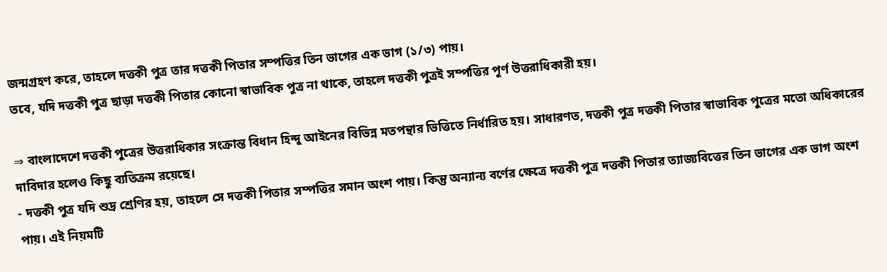জন্মগ্রহণ করে, তাহলে দত্তকী পুত্র তার দত্তকী পিতার সম্পত্তির তিন ভাগের এক ভাগ (১/৩) পায়।
তবে, যদি দত্তকী পুত্র ছাড়া দত্তকী পিতার কোনো স্বাভাবিক পুত্র না থাকে, তাহলে দত্তকী পুত্রই সম্পত্তির পূর্ণ উত্তরাধিকারী হয়।

⇒ বাংলাদেশে দত্তকী পুত্রের উত্তরাধিকার সংক্রান্ত বিধান হিন্দু আইনের বিভিন্ন মতপন্থার ভিত্তিতে নির্ধারিত হয়। সাধারণত, দত্তকী পুত্র দত্তকী পিতার স্বাভাবিক পুত্রের মতো অধিকারের দাবিদার হলেও কিছু ব্যতিক্রম রয়েছে।
- দত্তকী পুত্র যদি শুদ্র শ্রেণির হয়, তাহলে সে দত্তকী পিতার সম্পত্তির সমান অংশ পায়। কিন্তু অন্যান্য বর্ণের ক্ষেত্রে দত্তকী পুত্র দত্তকী পিতার ত্যাজ্যবিত্তের তিন ভাগের এক ভাগ অংশ পায়। এই নিয়মটি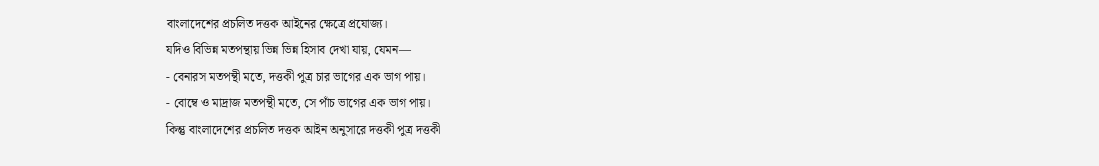বাংলাদেশের প্রচলিত দত্তক আইনের ক্ষেত্রে প্রযোজ্য।
যদিও বিভিন্ন মতপন্থায় ভিন্ন ভিন্ন হিসাব দেখা যায়, যেমন—
- বেনারস মতপন্থী মতে, দত্তকী পুত্র চার ভাগের এক ভাগ পায়।
- বোম্বে ও মাদ্রাজ মতপন্থী মতে, সে পাঁচ ভাগের এক ভাগ পায়।
কিন্তু বাংলাদেশের প্রচলিত দত্তক আইন অনুসারে দত্তকী পুত্র দত্তকী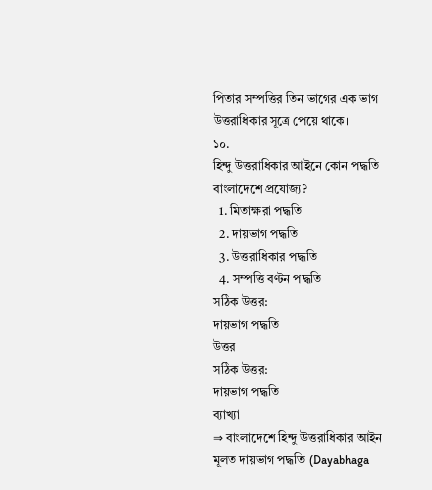পিতার সম্পত্তির তিন ভাগের এক ভাগ উত্তরাধিকার সূত্রে পেয়ে থাকে।
১০.
হিন্দু উত্তরাধিকার আইনে কোন পদ্ধতি বাংলাদেশে প্রযোজ্য?
  1. মিতাক্ষরা পদ্ধতি
  2. দায়ভাগ পদ্ধতি
  3. উত্তরাধিকার পদ্ধতি
  4. সম্পত্তি বণ্টন পদ্ধতি
সঠিক উত্তর:
দায়ভাগ পদ্ধতি
উত্তর
সঠিক উত্তর:
দায়ভাগ পদ্ধতি
ব্যাখ্যা
⇒ বাংলাদেশে হিন্দু উত্তরাধিকার আইন মূলত দায়ভাগ পদ্ধতি (Dayabhaga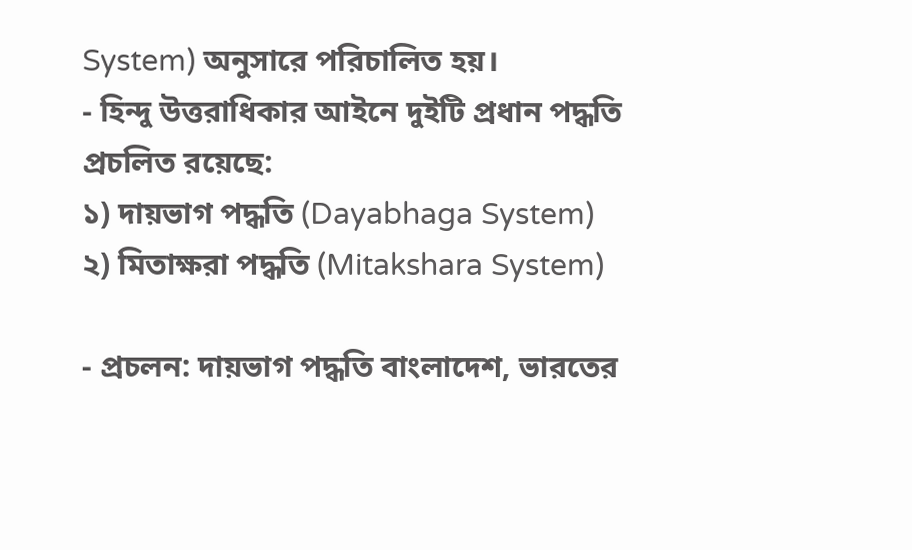System) অনুসারে পরিচালিত হয়।
- হিন্দু উত্তরাধিকার আইনে দুইটি প্রধান পদ্ধতি প্রচলিত রয়েছে:
১) দায়ভাগ পদ্ধতি (Dayabhaga System)
২) মিতাক্ষরা পদ্ধতি (Mitakshara System)

- প্রচলন: দায়ভাগ পদ্ধতি বাংলাদেশ, ভারতের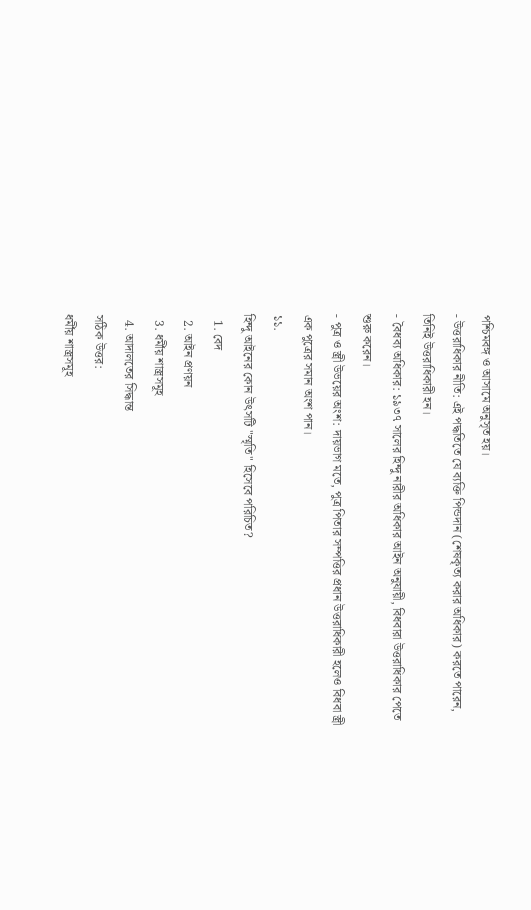পশ্চিমবঙ্গ ও আসামে অনুসৃত হয়।
- উত্তরাধিকার নীতি: এই পদ্ধতিতে যে ব্যক্তি পিন্ডদান (শেষকৃত্য করার অধিকার) করতে পারেন, তিনিই উত্তরাধিকারী হন।
- বৈধব্য অধিকার: ১৯৩৭ সালের হিন্দু নারীর অধিকার আইন অনুযায়ী, বিধবারা উত্তরাধিকার পেতে শুরু করেন।
- পুত্র ও স্ত্রী উভয়ের অংশ: দায়ভাগ মতে, পুত্র পিতার সম্পত্তির প্রধান উত্তরাধিকারী হলেও বিধবা স্ত্রী এক পুত্রের সমান অংশ পান।
১১.
হিন্দু আইনের কোন উৎসটি "স্মৃতি" হিসেবে পরিচিত?
  1. বেদ
  2. আইন প্রণয়ন
  3. ধর্মীয় শাস্ত্রসমূহ
  4. আদালতের সিদ্ধান্ত
সঠিক উত্তর:
ধর্মীয় শাস্ত্রসমূহ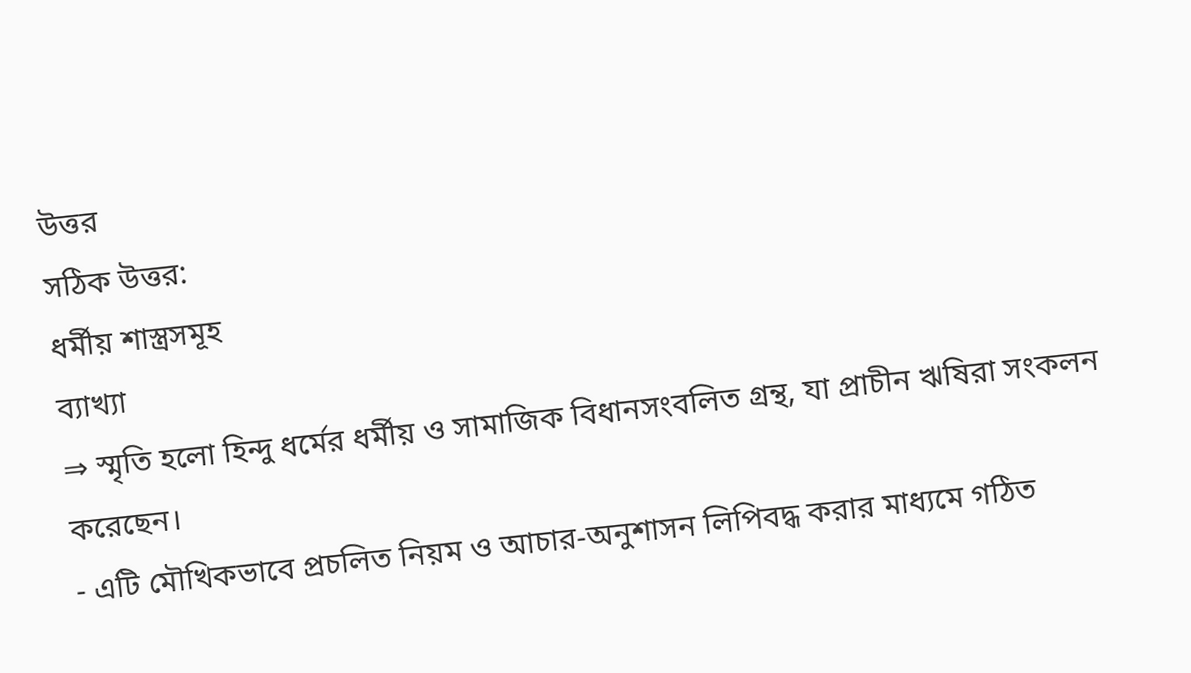উত্তর
সঠিক উত্তর:
ধর্মীয় শাস্ত্রসমূহ
ব্যাখ্যা
⇒ স্মৃতি হলো হিন্দু ধর্মের ধর্মীয় ও সামাজিক বিধানসংবলিত গ্রন্থ, যা প্রাচীন ঋষিরা সংকলন করেছেন।
- এটি মৌখিকভাবে প্রচলিত নিয়ম ও আচার-অনুশাসন লিপিবদ্ধ করার মাধ্যমে গঠিত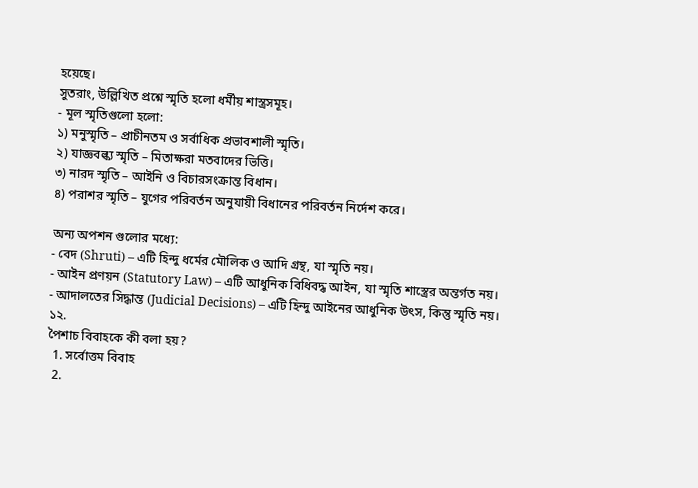হয়েছে।
সুতরাং, উল্লিখিত প্রশ্নে স্মৃতি হলো ধর্মীয় শাস্ত্রসমূহ।
- মূল স্মৃতিগুলো হলো:
১) মনুস্মৃতি – প্রাচীনতম ও সর্বাধিক প্রভাবশালী স্মৃতি।
২) যাজ্ঞবল্ক্য স্মৃতি – মিতাক্ষরা মতবাদের ভিত্তি।
৩) নারদ স্মৃতি – আইনি ও বিচারসংক্রান্ত বিধান।
৪) পরাশর স্মৃতি – যুগের পরিবর্তন অনুযায়ী বিধানের পরিবর্তন নির্দেশ করে।

অন্য অপশন গুলোর মধ্যে:
- বেদ (Shruti) – এটি হিন্দু ধর্মের মৌলিক ও আদি গ্রন্থ, যা স্মৃতি নয়।
- আইন প্রণয়ন (Statutory Law) – এটি আধুনিক বিধিবদ্ধ আইন, যা স্মৃতি শাস্ত্রের অন্তর্গত নয়।
- আদালতের সিদ্ধান্ত (Judicial Decisions) – এটি হিন্দু আইনের আধুনিক উৎস, কিন্তু স্মৃতি নয়।
১২.
পৈশাচ বিবাহকে কী বলা হয়?
  1. সর্বোত্তম বিবাহ
  2.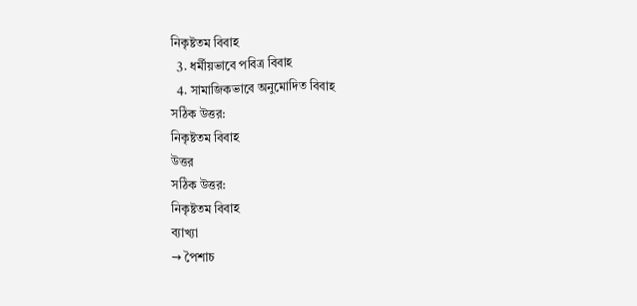নিকৃষ্টতম বিবাহ
  3. ধর্মীয়ভাবে পবিত্র বিবাহ
  4. সামাজিকভাবে অনুমোদিত বিবাহ
সঠিক উত্তর:
নিকৃষ্টতম বিবাহ
উত্তর
সঠিক উত্তর:
নিকৃষ্টতম বিবাহ
ব্যাখ্যা
→ পৈশাচ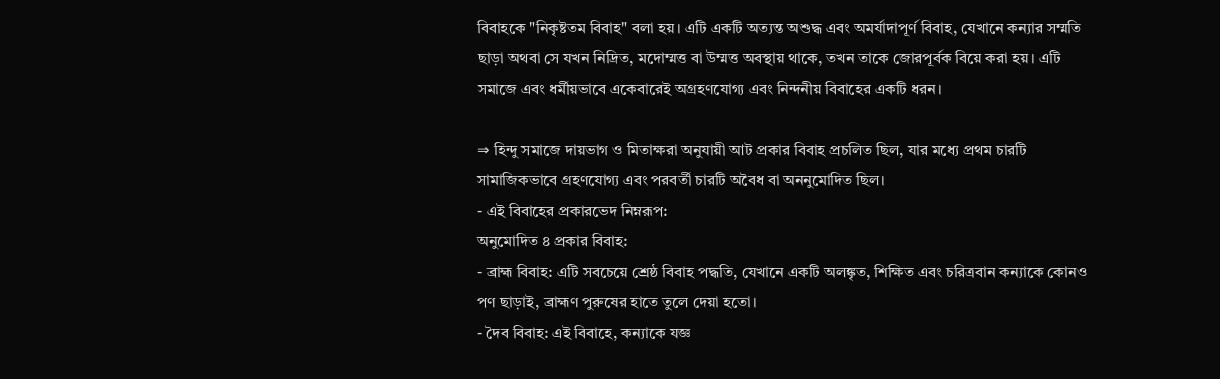বিবাহকে "নিকৃষ্টতম বিবাহ" বলা হয়। এটি একটি অত্যন্ত অশুদ্ধ এবং অমর্যাদাপূর্ণ বিবাহ, যেখানে কন্যার সম্মতি ছাড়া অথবা সে যখন নিদ্রিত, মদোম্মত্ত বা উম্মত্ত অবস্থায় থাকে, তখন তাকে জোরপূর্বক বিয়ে করা হয়। এটি সমাজে এবং ধর্মীয়ভাবে একেবারেই অগ্রহণযোগ্য এবং নিন্দনীয় বিবাহের একটি ধরন।

⇒ হিন্দু সমাজে দায়ভাগ ও মিতাক্ষরা অনুযায়ী আট প্রকার বিবাহ প্রচলিত ছিল, যার মধ্যে প্রথম চারটি সামাজিকভাবে গ্রহণযোগ্য এবং পরবর্তী চারটি অবৈধ বা অননুমোদিত ছিল।
- এই বিবাহের প্রকারভেদ নিম্নরূপ:
অনুমোদিত ৪ প্রকার বিবাহ:
- ব্রাহ্ম বিবাহ: এটি সবচেয়ে শ্রেষ্ঠ বিবাহ পদ্ধতি, যেখানে একটি অলঙ্কৃত, শিক্ষিত এবং চরিত্রবান কন্যাকে কোনও পণ ছাড়াই, ব্রাহ্মণ পুরুষের হাতে তুলে দেয়া হতো।
- দৈব বিবাহ: এই বিবাহে, কন্যাকে যজ্ঞ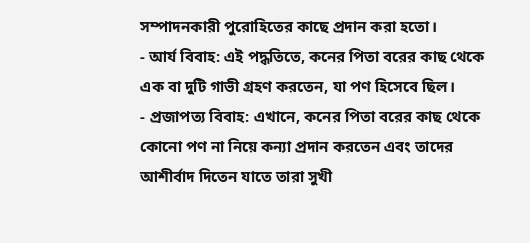সম্পাদনকারী পুরোহিতের কাছে প্রদান করা হতো।
- আর্য বিবাহ: এই পদ্ধতিতে, কনের পিতা বরের কাছ থেকে এক বা দুটি গাভী গ্রহণ করতেন, যা পণ হিসেবে ছিল।
- প্রজাপত্য বিবাহ: এখানে, কনের পিতা বরের কাছ থেকে কোনো পণ না নিয়ে কন্যা প্রদান করতেন এবং তাদের আশীর্বাদ দিতেন যাতে তারা সুখী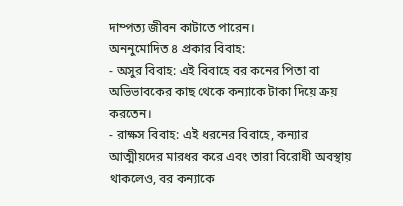দাম্পত্য জীবন কাটাতে পারেন।
অননুমোদিত ৪ প্রকার বিবাহ:
- অসুর বিবাহ: এই বিবাহে বর কনের পিতা বা অভিভাবকের কাছ থেকে কন্যাকে টাকা দিয়ে ক্রয় করতেন।
- রাক্ষস বিবাহ: এই ধরনের বিবাহে, কন্যার আত্মীয়দের মারধর করে এবং তারা বিরোধী অবস্থায় থাকলেও, বর কন্যাকে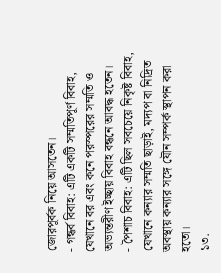জোরপূর্বক নিয়ে আসতেন।
- গন্ধর্ব বিবাহ: এটি একটি সম্মতিপূর্ণ বিবাহ, যেখানে বর এবং কনে পরস্পরের সম্মতি ও অভ্যন্তরীণ ইচ্ছায় বিবাহ বন্ধনে আবদ্ধ হতেন।
- পৈশাচ বিবাহ: এটি ছিল সবচেয়ে নিকৃষ্ট বিবাহ, যেখানে কন্যার সম্মতি ছাড়াই, মদ্যপ বা নিদ্রিত অবস্থায় কন্যার সঙ্গে যৌন সম্পর্ক স্থাপন করা হতো।
১৩.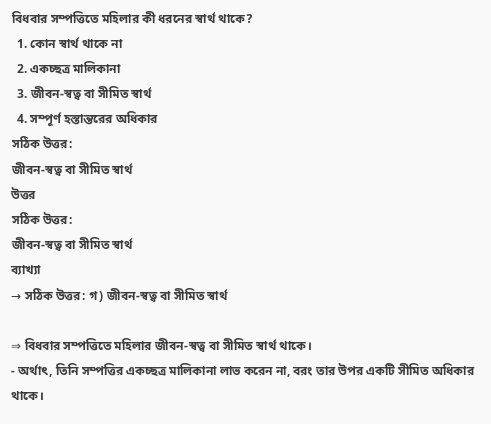বিধবার সম্পত্তিতে মহিলার কী ধরনের স্বার্থ থাকে?
  1. কোন স্বার্থ থাকে না
  2. একচ্ছত্র মালিকানা
  3. জীবন-স্বত্ব বা সীমিত স্বার্থ
  4. সম্পূর্ণ হস্তান্তরের অধিকার
সঠিক উত্তর:
জীবন-স্বত্ব বা সীমিত স্বার্থ
উত্তর
সঠিক উত্তর:
জীবন-স্বত্ব বা সীমিত স্বার্থ
ব্যাখ্যা
→ সঠিক উত্তর: গ) জীবন-স্বত্ব বা সীমিত স্বার্থ

⇒ বিধবার সম্পত্তিতে মহিলার জীবন-স্বত্ব বা সীমিত স্বার্থ থাকে।
- অর্থাৎ, তিনি সম্পত্তির একচ্ছত্র মালিকানা লাভ করেন না, বরং তার উপর একটি সীমিত অধিকার থাকে।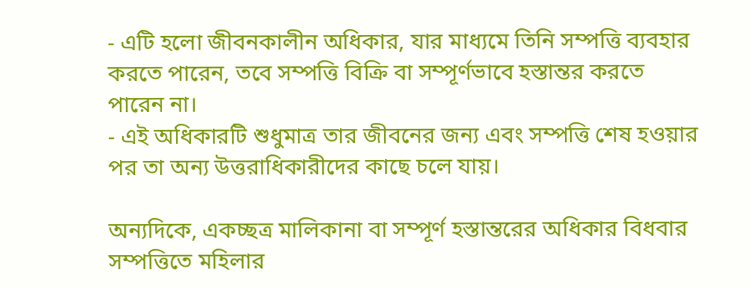- এটি হলো জীবনকালীন অধিকার, যার মাধ্যমে তিনি সম্পত্তি ব্যবহার করতে পারেন, তবে সম্পত্তি বিক্রি বা সম্পূর্ণভাবে হস্তান্তর করতে পারেন না।
- এই অধিকারটি শুধুমাত্র তার জীবনের জন্য এবং সম্পত্তি শেষ হওয়ার পর তা অন্য উত্তরাধিকারীদের কাছে চলে যায়।

অন্যদিকে, একচ্ছত্র মালিকানা বা সম্পূর্ণ হস্তান্তরের অধিকার বিধবার সম্পত্তিতে মহিলার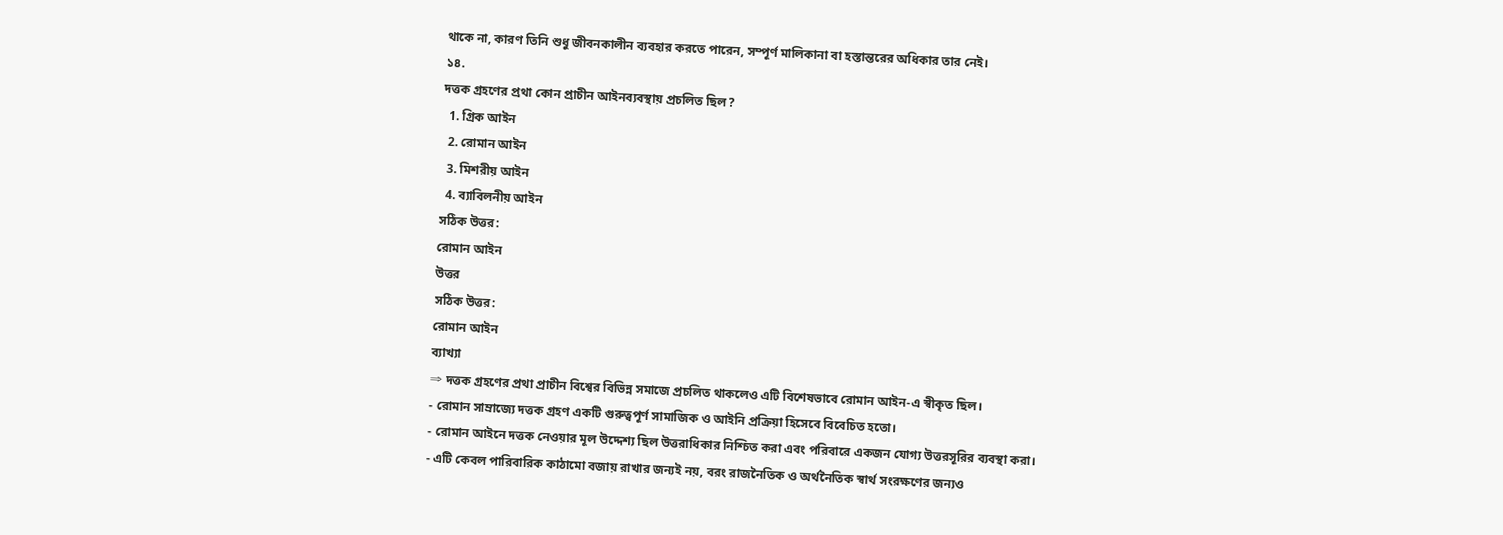থাকে না, কারণ তিনি শুধু জীবনকালীন ব্যবহার করতে পারেন, সম্পূর্ণ মালিকানা বা হস্তান্তরের অধিকার তার নেই।
১৪.
দত্তক গ্রহণের প্রথা কোন প্রাচীন আইনব্যবস্থায় প্রচলিত ছিল?
  1. গ্রিক আইন
  2. রোমান আইন
  3. মিশরীয় আইন
  4. ব্যাবিলনীয় আইন
সঠিক উত্তর:
রোমান আইন
উত্তর
সঠিক উত্তর:
রোমান আইন
ব্যাখ্যা
⇒ দত্তক গ্রহণের প্রথা প্রাচীন বিশ্বের বিভিন্ন সমাজে প্রচলিত থাকলেও এটি বিশেষভাবে রোমান আইন-এ স্বীকৃত ছিল।
- রোমান সাম্রাজ্যে দত্তক গ্রহণ একটি গুরুত্বপূর্ণ সামাজিক ও আইনি প্রক্রিয়া হিসেবে বিবেচিত হতো।
- রোমান আইনে দত্তক নেওয়ার মূল উদ্দেশ্য ছিল উত্তরাধিকার নিশ্চিত করা এবং পরিবারে একজন যোগ্য উত্তরসূরির ব্যবস্থা করা।
- এটি কেবল পারিবারিক কাঠামো বজায় রাখার জন্যই নয়, বরং রাজনৈতিক ও অর্থনৈতিক স্বার্থ সংরক্ষণের জন্যও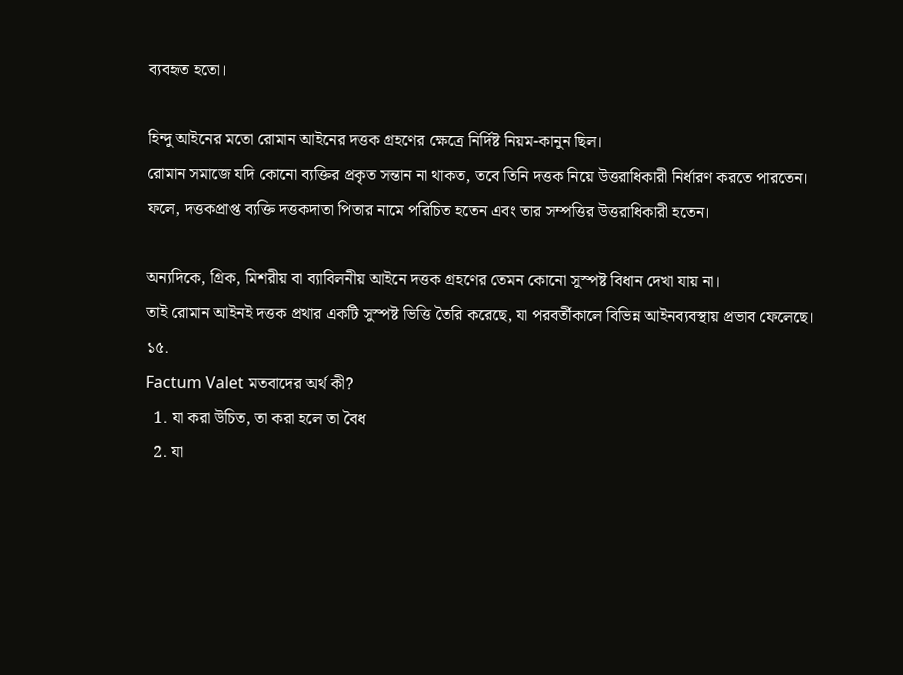ব্যবহৃত হতো।

হিন্দু আইনের মতো রোমান আইনের দত্তক গ্রহণের ক্ষেত্রে নির্দিষ্ট নিয়ম-কানুন ছিল।
রোমান সমাজে যদি কোনো ব্যক্তির প্রকৃত সন্তান না থাকত, তবে তিনি দত্তক নিয়ে উত্তরাধিকারী নির্ধারণ করতে পারতেন।
ফলে, দত্তকপ্রাপ্ত ব্যক্তি দত্তকদাতা পিতার নামে পরিচিত হতেন এবং তার সম্পত্তির উত্তরাধিকারী হতেন।

অন্যদিকে, গ্রিক, মিশরীয় বা ব্যাবিলনীয় আইনে দত্তক গ্রহণের তেমন কোনো সুস্পষ্ট বিধান দেখা যায় না।
তাই রোমান আইনই দত্তক প্রথার একটি সুস্পষ্ট ভিত্তি তৈরি করেছে, যা পরবর্তীকালে বিভিন্ন আইনব্যবস্থায় প্রভাব ফেলেছে।
১৫.
Factum Valet মতবাদের অর্থ কী?
  1. যা করা উচিত, তা করা হলে তা বৈধ
  2. যা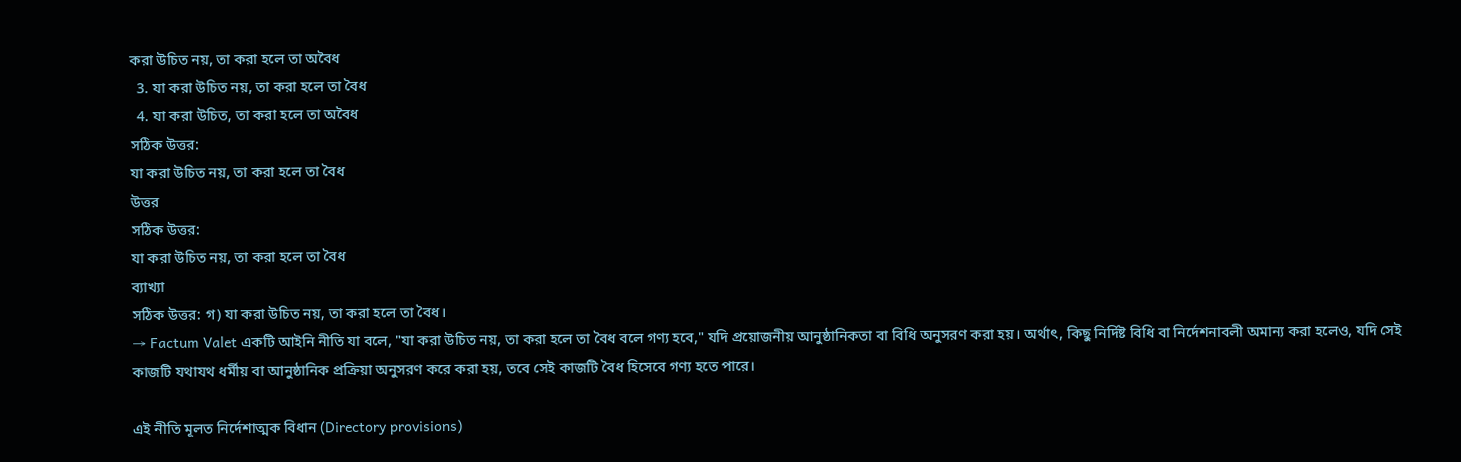করা উচিত নয়, তা করা হলে তা অবৈধ
  3. যা করা উচিত নয়, তা করা হলে তা বৈধ
  4. যা করা উচিত, তা করা হলে তা অবৈধ
সঠিক উত্তর:
যা করা উচিত নয়, তা করা হলে তা বৈধ
উত্তর
সঠিক উত্তর:
যা করা উচিত নয়, তা করা হলে তা বৈধ
ব্যাখ্যা
সঠিক উত্তর: গ) যা করা উচিত নয়, তা করা হলে তা বৈধ।
→ Factum Valet একটি আইনি নীতি যা বলে, "যা করা উচিত নয়, তা করা হলে তা বৈধ বলে গণ্য হবে," যদি প্রয়োজনীয় আনুষ্ঠানিকতা বা বিধি অনুসরণ করা হয়। অর্থাৎ, কিছু নির্দিষ্ট বিধি বা নির্দেশনাবলী অমান্য করা হলেও, যদি সেই কাজটি যথাযথ ধর্মীয় বা আনুষ্ঠানিক প্রক্রিয়া অনুসরণ করে করা হয়, তবে সেই কাজটি বৈধ হিসেবে গণ্য হতে পারে।

এই নীতি মূলত নির্দেশাত্মক বিধান (Directory provisions)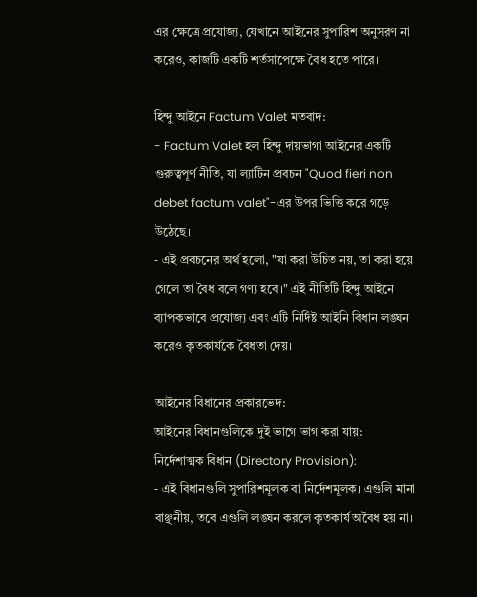এর ক্ষেত্রে প্রযোজ্য, যেখানে আইনের সুপারিশ অনুসরণ না করেও, কাজটি একটি শর্তসাপেক্ষে বৈধ হতে পারে।

হিন্দু আইনে Factum Valet মতবাদ:
- Factum Valet হল হিন্দু দায়ভাগা আইনের একটি গুরুত্বপূর্ণ নীতি, যা ল্যাটিন প্রবচন "Quod fieri non debet factum valet"-এর উপর ভিত্তি করে গড়ে উঠেছে।
- এই প্রবচনের অর্থ হলো, "যা করা উচিত নয়, তা করা হয়ে গেলে তা বৈধ বলে গণ্য হবে।" এই নীতিটি হিন্দু আইনে ব্যাপকভাবে প্রযোজ্য এবং এটি নির্দিষ্ট আইনি বিধান লঙ্ঘন করেও কৃতকার্যকে বৈধতা দেয়।

আইনের বিধানের প্রকারভেদ:
আইনের বিধানগুলিকে দুই ভাগে ভাগ করা যায়:
নির্দেশাত্মক বিধান (Directory Provision):
- এই বিধানগুলি সুপারিশমূলক বা নির্দেশমূলক। এগুলি মানা বাঞ্ছনীয়, তবে এগুলি লঙ্ঘন করলে কৃতকার্য অবৈধ হয় না।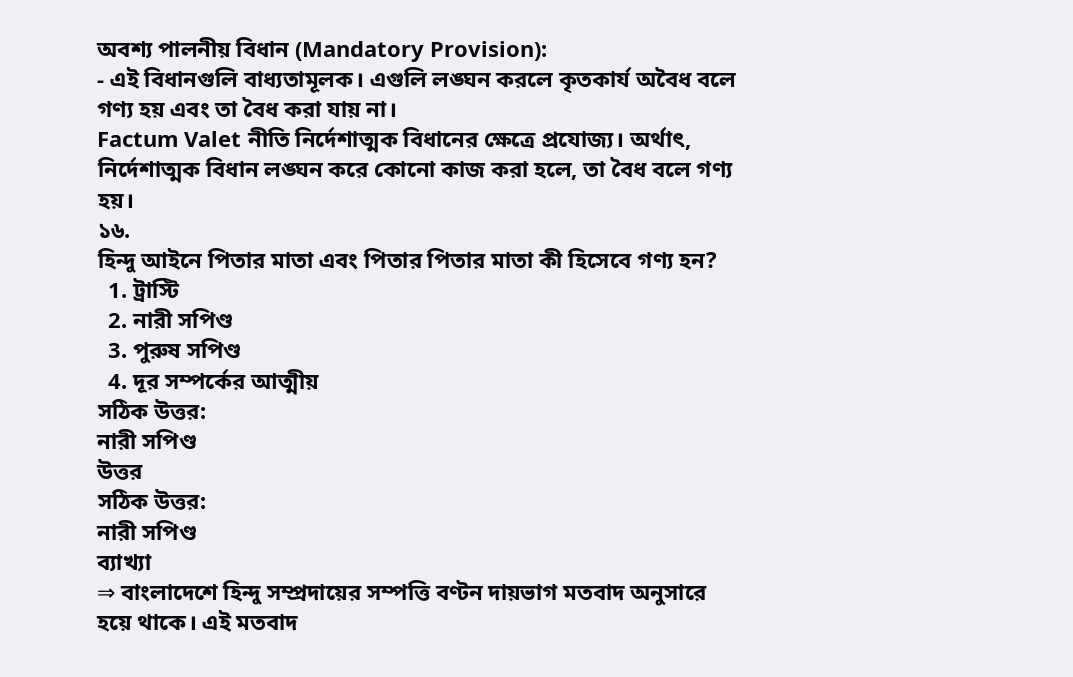অবশ্য পালনীয় বিধান (Mandatory Provision):
- এই বিধানগুলি বাধ্যতামূলক। এগুলি লঙ্ঘন করলে কৃতকার্য অবৈধ বলে গণ্য হয় এবং তা বৈধ করা যায় না।
Factum Valet নীতি নির্দেশাত্মক বিধানের ক্ষেত্রে প্রযোজ্য। অর্থাৎ, নির্দেশাত্মক বিধান লঙ্ঘন করে কোনো কাজ করা হলে, তা বৈধ বলে গণ্য হয়।
১৬.
হিন্দু আইনে পিতার মাতা এবং পিতার পিতার মাতা কী হিসেবে গণ্য হন?
  1. ট্রাস্টি
  2. নারী সপিণ্ড
  3. পুরুষ সপিণ্ড
  4. দূর সম্পর্কের আত্মীয়
সঠিক উত্তর:
নারী সপিণ্ড
উত্তর
সঠিক উত্তর:
নারী সপিণ্ড
ব্যাখ্যা
⇒ বাংলাদেশে হিন্দু সম্প্রদায়ের সম্পত্তি বণ্টন দায়ভাগ মতবাদ অনুসারে হয়ে থাকে। এই মতবাদ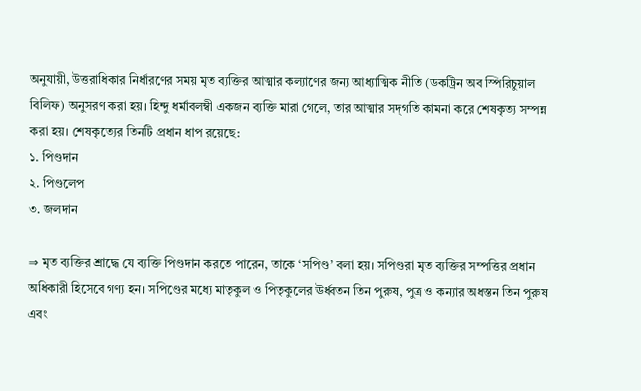অনুযায়ী, উত্তরাধিকার নির্ধারণের সময় মৃত ব্যক্তির আত্মার কল্যাণের জন্য আধ্যাত্মিক নীতি (ডকট্রিন অব স্পিরিচুয়াল বিলিফ) অনুসরণ করা হয়। হিন্দু ধর্মাবলম্বী একজন ব্যক্তি মারা গেলে, তার আত্মার সদ্‌গতি কামনা করে শেষকৃত্য সম্পন্ন করা হয়। শেষকৃত্যের তিনটি প্রধান ধাপ রয়েছে:
১. পিণ্ডদান
২. পিণ্ডলেপ
৩. জলদান

⇒ মৃত ব্যক্তির শ্রাদ্ধে যে ব্যক্তি পিণ্ডদান করতে পারেন, তাকে ‘সপিণ্ড’ বলা হয়। সপিণ্ডরা মৃত ব্যক্তির সম্পত্তির প্রধান অধিকারী হিসেবে গণ্য হন। সপিণ্ডের মধ্যে মাতৃকুল ও পিতৃকুলের ঊর্ধ্বতন তিন পুরুষ, পুত্র ও কন্যার অধস্তন তিন পুরুষ এবং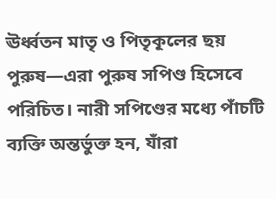ঊর্ধ্বতন মাতৃ ও পিতৃকূলের ছয় পুরুষ—এরা পুরুষ সপিণ্ড হিসেবে পরিচিত। নারী সপিণ্ডের মধ্যে পাঁচটি ব্যক্তি অন্তর্ভুক্ত হন, যাঁরা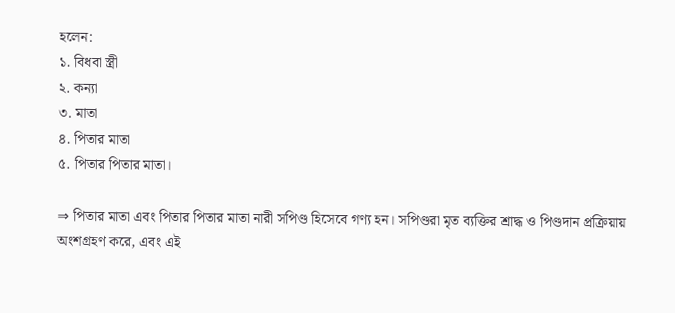হলেন:
১. বিধবা স্ত্রী
২. কন্যা
৩. মাতা
৪. পিতার মাতা
৫. পিতার পিতার মাতা।

⇒ পিতার মাতা এবং পিতার পিতার মাতা নারী সপিণ্ড হিসেবে গণ্য হন। সপিণ্ডরা মৃত ব্যক্তির শ্রাদ্ধ ও পিণ্ডদান প্রক্রিয়ায় অংশগ্রহণ করে, এবং এই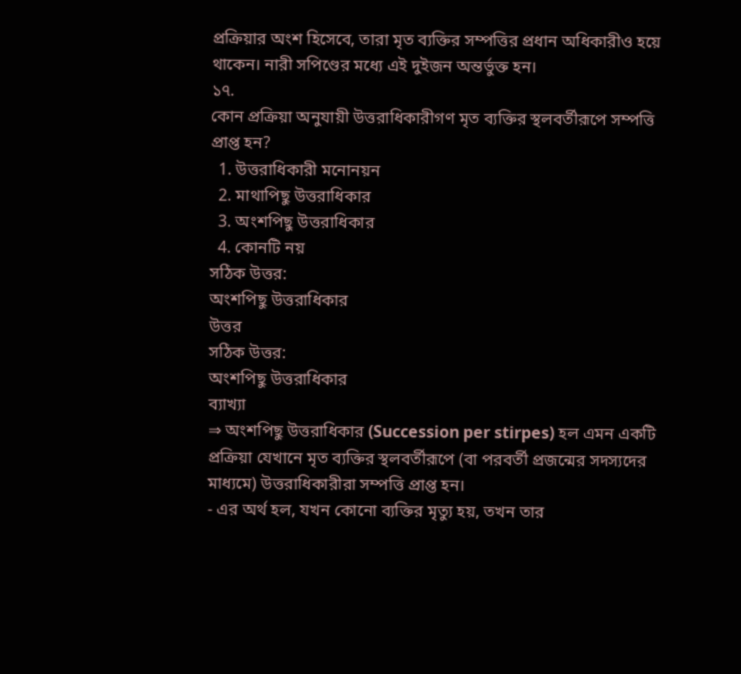প্রক্রিয়ার অংশ হিসেবে, তারা মৃত ব্যক্তির সম্পত্তির প্রধান অধিকারীও হয়ে থাকেন। নারী সপিণ্ডের মধ্যে এই দুইজন অন্তর্ভুক্ত হন।
১৭.
কোন প্রক্রিয়া অনুযায়ী উত্তরাধিকারীগণ মৃত ব্যক্তির স্থলবর্তীরূপে সম্পত্তি প্রাপ্ত হন?
  1. উত্তরাধিকারী মনোনয়ন
  2. মাথাপিছু উত্তরাধিকার
  3. অংশপিছু উত্তরাধিকার
  4. কোনটি নয়
সঠিক উত্তর:
অংশপিছু উত্তরাধিকার
উত্তর
সঠিক উত্তর:
অংশপিছু উত্তরাধিকার
ব্যাখ্যা
⇒ অংশপিছু উত্তরাধিকার (Succession per stirpes) হল এমন একটি প্রক্রিয়া যেখানে মৃত ব্যক্তির স্থলবর্তীরূপে (বা পরবর্তী প্রজন্মের সদস্যদের মাধ্যমে) উত্তরাধিকারীরা সম্পত্তি প্রাপ্ত হন।
- এর অর্থ হল, যখন কোনো ব্যক্তির মৃত্যু হয়, তখন তার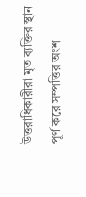উত্তরাধিকারীরা মৃত ব্যক্তির স্থান পূর্ণ করে সম্পত্তির অংশ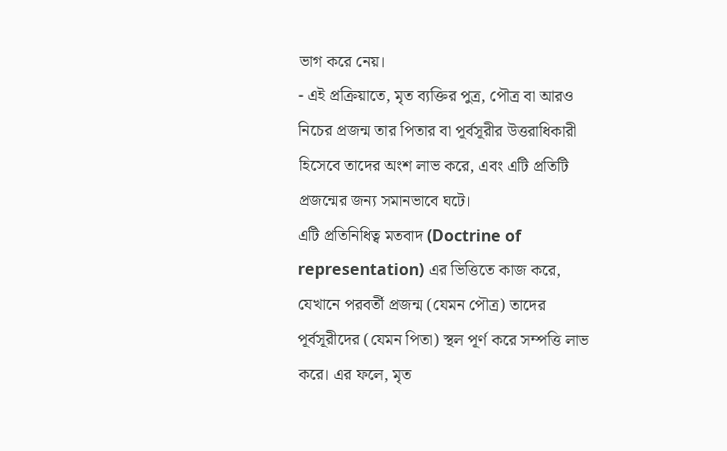ভাগ করে নেয়।
- এই প্রক্রিয়াতে, মৃত ব্যক্তির পুত্র, পৌত্র বা আরও নিচের প্রজন্ম তার পিতার বা পূর্বসূরীর উত্তরাধিকারী হিসেবে তাদের অংশ লাভ করে, এবং এটি প্রতিটি প্রজন্মের জন্য সমানভাবে ঘটে।
এটি প্রতিনিধিত্ব মতবাদ (Doctrine of representation) এর ভিত্তিতে কাজ করে, যেখানে পরবর্তী প্রজন্ম (যেমন পৌত্র) তাদের পূর্বসূরীদের (যেমন পিতা) স্থল পূর্ণ করে সম্পত্তি লাভ করে। এর ফলে, মৃত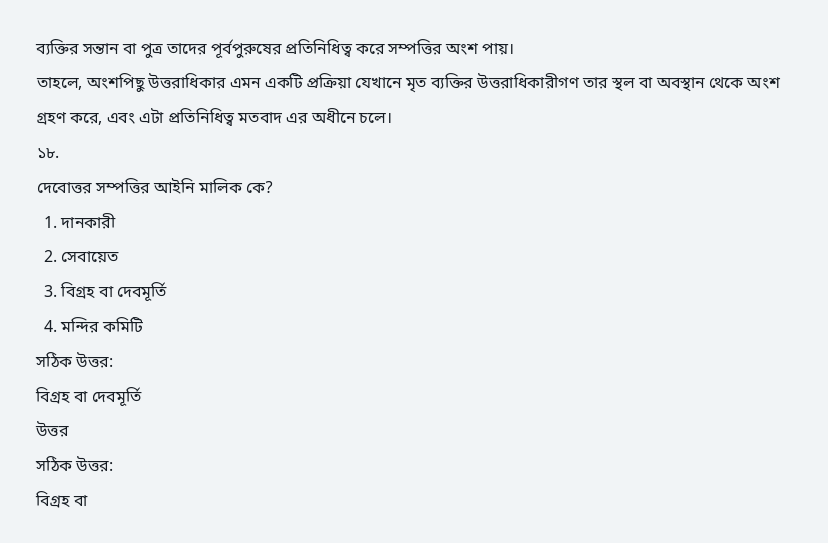ব্যক্তির সন্তান বা পুত্র তাদের পূর্বপুরুষের প্রতিনিধিত্ব করে সম্পত্তির অংশ পায়।
তাহলে, অংশপিছু উত্তরাধিকার এমন একটি প্রক্রিয়া যেখানে মৃত ব্যক্তির উত্তরাধিকারীগণ তার স্থল বা অবস্থান থেকে অংশ গ্রহণ করে, এবং এটা প্রতিনিধিত্ব মতবাদ এর অধীনে চলে।
১৮.
দেবোত্তর সম্পত্তির আইনি মালিক কে?
  1. দানকারী
  2. সেবায়েত
  3. বিগ্রহ বা দেবমূর্তি
  4. মন্দির কমিটি
সঠিক উত্তর:
বিগ্রহ বা দেবমূর্তি
উত্তর
সঠিক উত্তর:
বিগ্রহ বা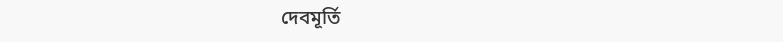দেবমূর্তি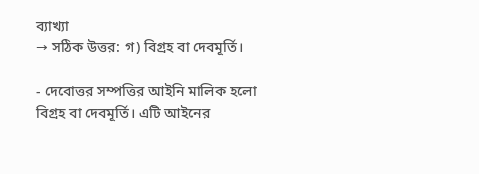ব্যাখ্যা
→ সঠিক উত্তর: গ) বিগ্রহ বা দেবমূর্তি।

- দেবোত্তর সম্পত্তির আইনি মালিক হলো বিগ্রহ বা দেবমূর্তি। এটি আইনের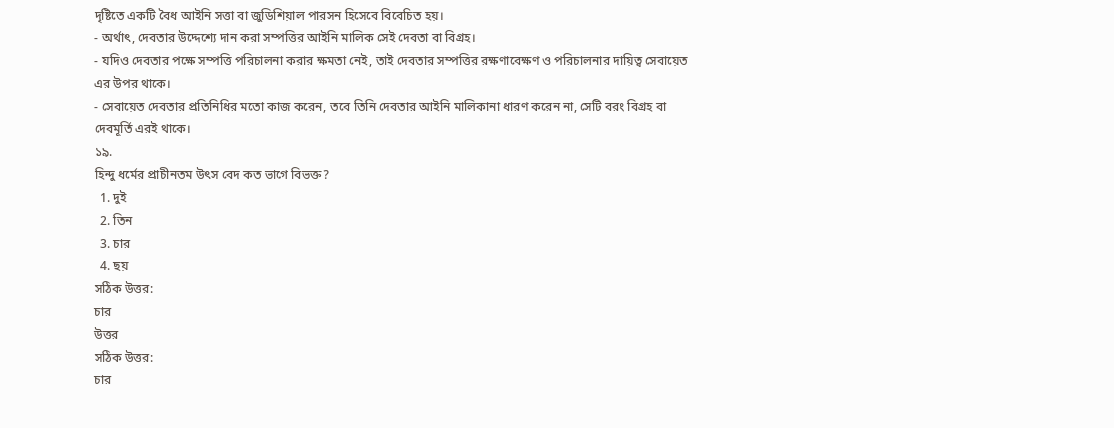দৃষ্টিতে একটি বৈধ আইনি সত্তা বা জুডিশিয়াল পারসন হিসেবে বিবেচিত হয়।
- অর্থাৎ, দেবতার উদ্দেশ্যে দান করা সম্পত্তির আইনি মালিক সেই দেবতা বা বিগ্রহ।
- যদিও দেবতার পক্ষে সম্পত্তি পরিচালনা করার ক্ষমতা নেই, তাই দেবতার সম্পত্তির রক্ষণাবেক্ষণ ও পরিচালনার দায়িত্ব সেবায়েত এর উপর থাকে।
- সেবায়েত দেবতার প্রতিনিধির মতো কাজ করেন, তবে তিনি দেবতার আইনি মালিকানা ধারণ করেন না, সেটি বরং বিগ্রহ বা দেবমূর্তি এরই থাকে।
১৯.
হিন্দু ধর্মের প্রাচীনতম উৎস বেদ কত ভাগে বিভক্ত?
  1. দুই
  2. তিন
  3. চার
  4. ছয়
সঠিক উত্তর:
চার
উত্তর
সঠিক উত্তর:
চার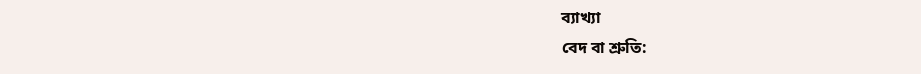ব্যাখ্যা
বেদ বা শ্রুতি: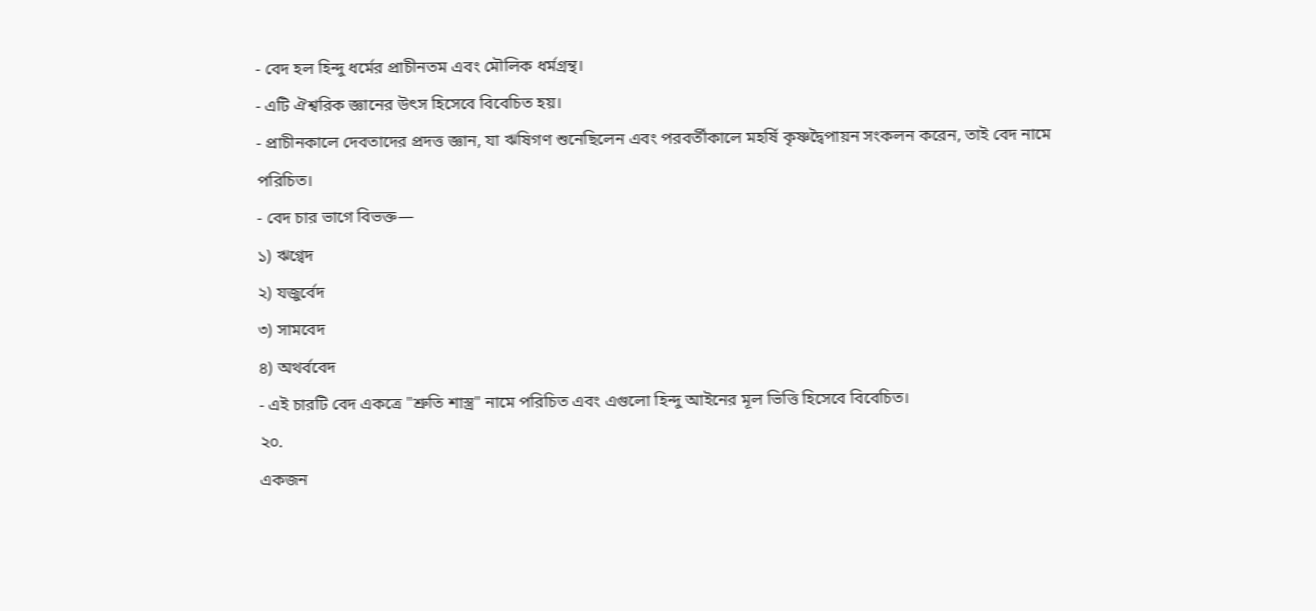- বেদ হল হিন্দু ধর্মের প্রাচীনতম এবং মৌলিক ধর্মগ্রন্থ।
- এটি ঐশ্বরিক জ্ঞানের উৎস হিসেবে বিবেচিত হয়।
- প্রাচীনকালে দেবতাদের প্রদত্ত জ্ঞান, যা ঋষিগণ শুনেছিলেন এবং পরবর্তীকালে মহর্ষি কৃষ্ণদ্বৈপায়ন সংকলন করেন, তাই বেদ নামে পরিচিত।
- বেদ চার ভাগে বিভক্ত—
১) ঋগ্বেদ
২) যজুর্বেদ
৩) সামবেদ
৪) অথর্ববেদ
- এই চারটি বেদ একত্রে "শ্রুতি শাস্ত্র" নামে পরিচিত এবং এগুলো হিন্দু আইনের মূল ভিত্তি হিসেবে বিবেচিত।
২০.
একজন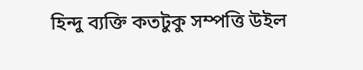হিন্দু ব্যক্তি কতটুকু সম্পত্তি উইল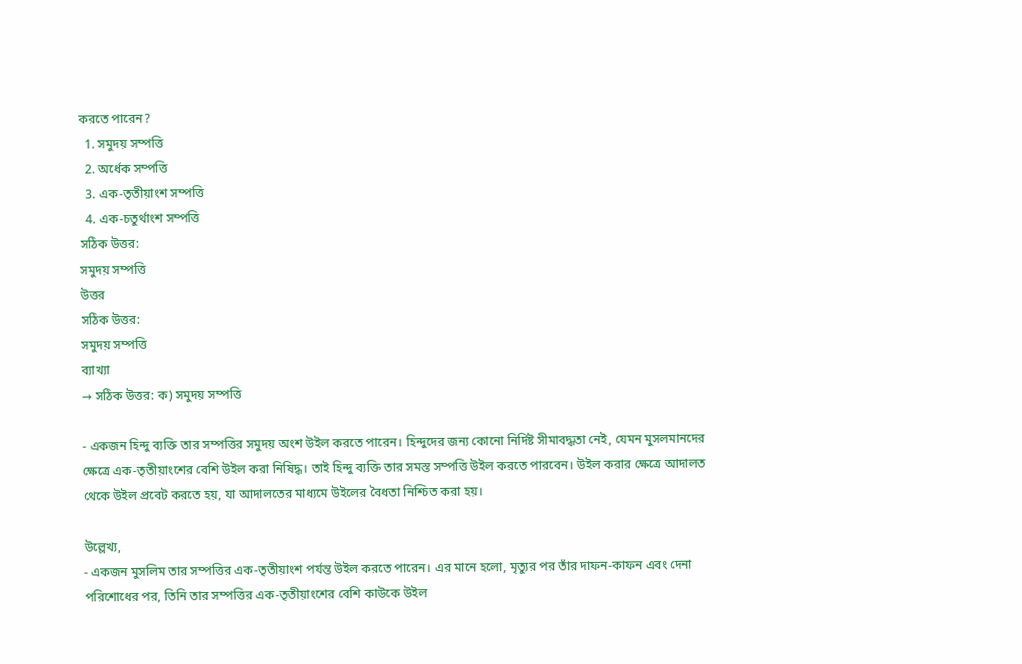করতে পারেন?
  1. সমুদয় সম্পত্তি
  2. অর্ধেক সম্পত্তি
  3. এক-তৃতীয়াংশ সম্পত্তি
  4. এক-চতুর্থাংশ সম্পত্তি
সঠিক উত্তর:
সমুদয় সম্পত্তি
উত্তর
সঠিক উত্তর:
সমুদয় সম্পত্তি
ব্যাখ্যা
→ সঠিক উত্তর: ক) সমুদয় সম্পত্তি

- একজন হিন্দু ব্যক্তি তার সম্পত্তির সমুদয় অংশ উইল করতে পারেন। হিন্দুদের জন্য কোনো নির্দিষ্ট সীমাবদ্ধতা নেই, যেমন মুসলমানদের ক্ষেত্রে এক-তৃতীয়াংশের বেশি উইল করা নিষিদ্ধ। তাই হিন্দু ব্যক্তি তার সমস্ত সম্পত্তি উইল করতে পারবেন। উইল করার ক্ষেত্রে আদালত থেকে উইল প্রবেট করতে হয়, যা আদালতের মাধ্যমে উইলের বৈধতা নিশ্চিত করা হয়।

উল্লেখ্য,
- একজন মুসলিম তার সম্পত্তির এক-তৃতীয়াংশ পর্যন্ত উইল করতে পারেন। এর মানে হলো, মৃত্যুর পর তাঁর দাফন-কাফন এবং দেনা পরিশোধের পর, তিনি তার সম্পত্তির এক-তৃতীয়াংশের বেশি কাউকে উইল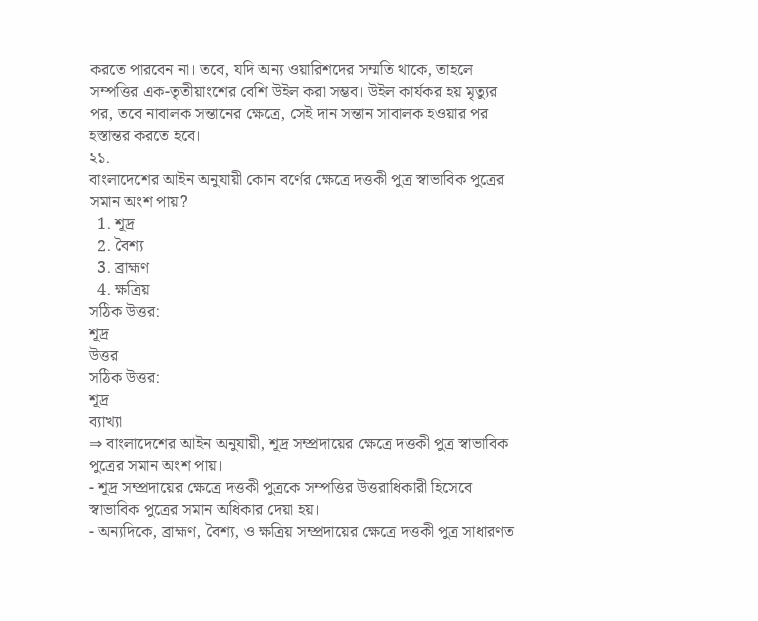করতে পারবেন না। তবে, যদি অন্য ওয়ারিশদের সম্মতি থাকে, তাহলে সম্পত্তির এক-তৃতীয়াংশের বেশি উইল করা সম্ভব। উইল কার্যকর হয় মৃত্যুর পর, তবে নাবালক সন্তানের ক্ষেত্রে, সেই দান সন্তান সাবালক হওয়ার পর হস্তান্তর করতে হবে।
২১.
বাংলাদেশের আইন অনুযায়ী কোন বর্ণের ক্ষেত্রে দত্তকী পুত্র স্বাভাবিক পুত্রের সমান অংশ পায়?
  1. শূদ্র
  2. বৈশ্য
  3. ব্রাহ্মণ
  4. ক্ষত্রিয়
সঠিক উত্তর:
শূদ্র
উত্তর
সঠিক উত্তর:
শূদ্র
ব্যাখ্যা
⇒ বাংলাদেশের আইন অনুযায়ী, শূদ্র সম্প্রদায়ের ক্ষেত্রে দত্তকী পুত্র স্বাভাবিক পুত্রের সমান অংশ পায়।
- শূদ্র সম্প্রদায়ের ক্ষেত্রে দত্তকী পুত্রকে সম্পত্তির উত্তরাধিকারী হিসেবে স্বাভাবিক পুত্রের সমান অধিকার দেয়া হয়।
- অন্যদিকে, ব্রাহ্মণ, বৈশ্য, ও ক্ষত্রিয় সম্প্রদায়ের ক্ষেত্রে দত্তকী পুত্র সাধারণত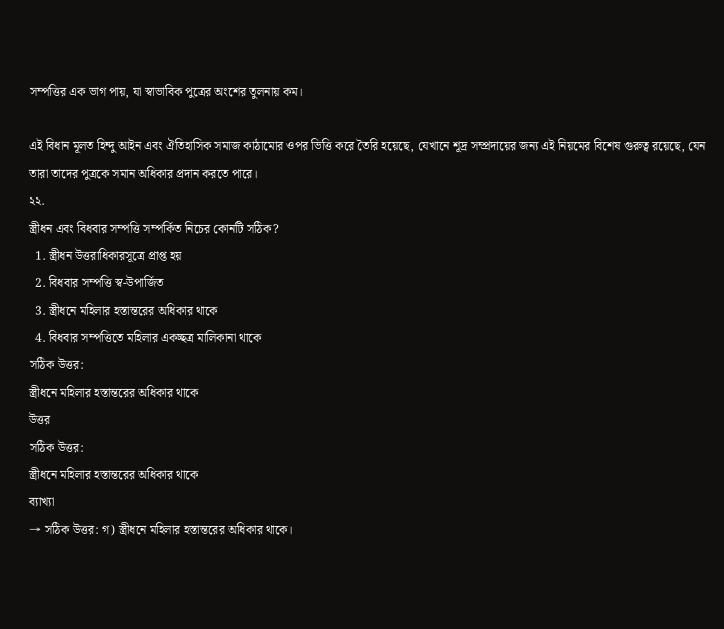সম্পত্তির এক ভাগ পায়, যা স্বাভাবিক পুত্রের অংশের তুলনায় কম।

এই বিধান মূলত হিন্দু আইন এবং ঐতিহাসিক সমাজ কাঠামোর ওপর ভিত্তি করে তৈরি হয়েছে, যেখানে শূদ্র সম্প্রদায়ের জন্য এই নিয়মের বিশেষ গুরুত্ব রয়েছে, যেন তারা তাদের পুত্রকে সমান অধিকার প্রদান করতে পারে।
২২.
স্ত্রীধন এবং বিধবার সম্পত্তি সম্পর্কিত নিচের কোনটি সঠিক?
  1. স্ত্রীধন উত্তরাধিকারসূত্রে প্রাপ্ত হয়
  2. বিধবার সম্পত্তি স্ব-উপার্জিত
  3. স্ত্রীধনে মহিলার হস্তান্তরের অধিকার থাকে
  4. বিধবার সম্পত্তিতে মহিলার একচ্ছত্র মালিকানা থাকে
সঠিক উত্তর:
স্ত্রীধনে মহিলার হস্তান্তরের অধিকার থাকে
উত্তর
সঠিক উত্তর:
স্ত্রীধনে মহিলার হস্তান্তরের অধিকার থাকে
ব্যাখ্যা
→ সঠিক উত্তর: গ) স্ত্রীধনে মহিলার হস্তান্তরের অধিকার থাকে।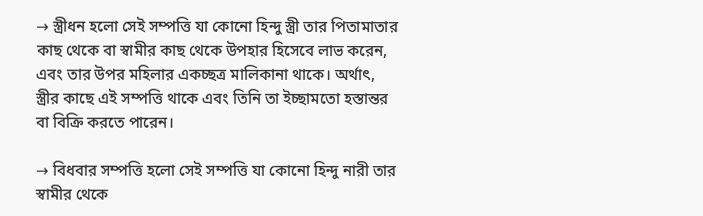→ স্ত্রীধন হলো সেই সম্পত্তি যা কোনো হিন্দু স্ত্রী তার পিতামাতার কাছ থেকে বা স্বামীর কাছ থেকে উপহার হিসেবে লাভ করেন, এবং তার উপর মহিলার একচ্ছত্র মালিকানা থাকে। অর্থাৎ, স্ত্রীর কাছে এই সম্পত্তি থাকে এবং তিনি তা ইচ্ছামতো হস্তান্তর বা বিক্রি করতে পারেন।

→ বিধবার সম্পত্তি হলো সেই সম্পত্তি যা কোনো হিন্দু নারী তার স্বামীর থেকে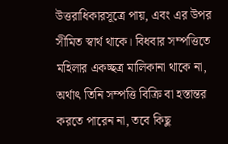উত্তরাধিকারসূত্রে পায়, এবং এর উপর সীমিত স্বার্থ থাকে। বিধবার সম্পত্তিতে মহিলার একচ্ছত্র মালিকানা থাকে না, অর্থাৎ তিনি সম্পত্তি বিক্রি বা হস্তান্তর করতে পারেন না, তবে কিছু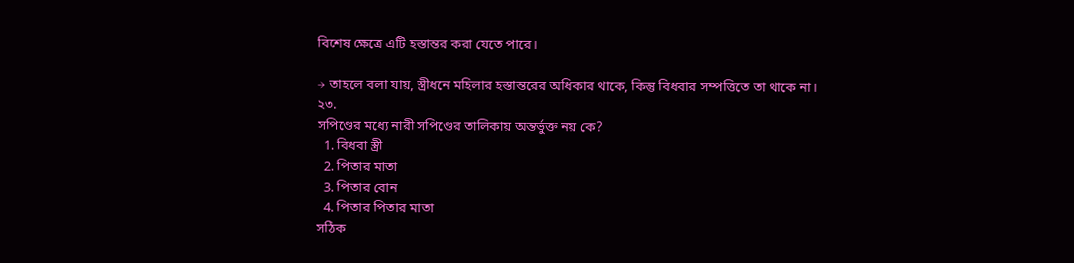বিশেষ ক্ষেত্রে এটি হস্তান্তর করা যেতে পারে।

→ তাহলে বলা যায়, স্ত্রীধনে মহিলার হস্তান্তরের অধিকার থাকে, কিন্তু বিধবার সম্পত্তিতে তা থাকে না।
২৩.
সপিণ্ডের মধ্যে নারী সপিণ্ডের তালিকায় অন্তর্ভুক্ত নয় কে?
  1. বিধবা স্ত্রী
  2. পিতার মাতা
  3. পিতার বোন
  4. পিতার পিতার মাতা
সঠিক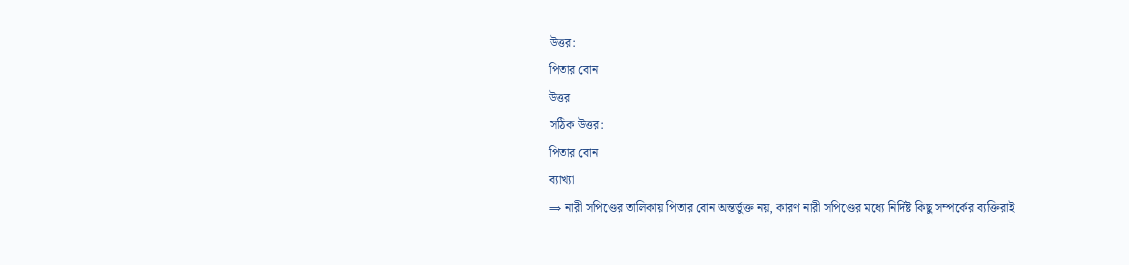উত্তর:
পিতার বোন
উত্তর
সঠিক উত্তর:
পিতার বোন
ব্যাখ্যা
⇒ নারী সপিণ্ডের তালিকায় পিতার বোন অন্তর্ভুক্ত নয়, কারণ নারী সপিণ্ডের মধ্যে নির্দিষ্ট কিছু সম্পর্কের ব্যক্তিরাই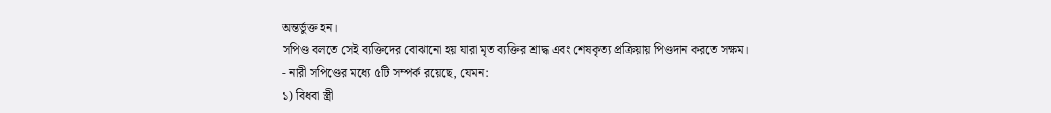অন্তর্ভুক্ত হন।
সপিণ্ড বলতে সেই ব্যক্তিদের বোঝানো হয় যারা মৃত ব্যক্তির শ্রাদ্ধ এবং শেষকৃত্য প্রক্রিয়ায় পিণ্ডদান করতে সক্ষম।
- নারী সপিণ্ডের মধ্যে ৫টি সম্পর্ক রয়েছে, যেমন:
১) বিধবা স্ত্রী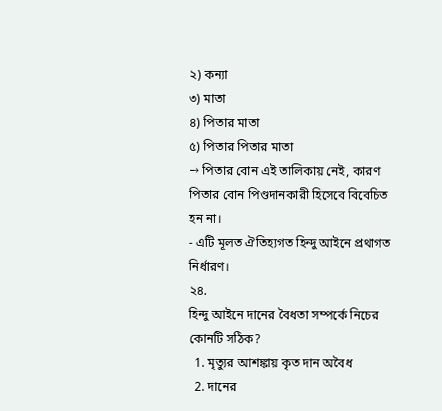২) কন্যা
৩) মাতা
৪) পিতার মাতা
৫) পিতার পিতার মাতা
→ পিতার বোন এই তালিকায় নেই, কারণ পিতার বোন পিণ্ডদানকারী হিসেবে বিবেচিত হন না।
- এটি মূলত ঐতিহ্যগত হিন্দু আইনে প্রথাগত নির্ধারণ।
২৪.
হিন্দু আইনে দানের বৈধতা সম্পর্কে নিচের কোনটি সঠিক?
  1. মৃত্যুর আশঙ্কায় কৃত দান অবৈধ
  2. দানের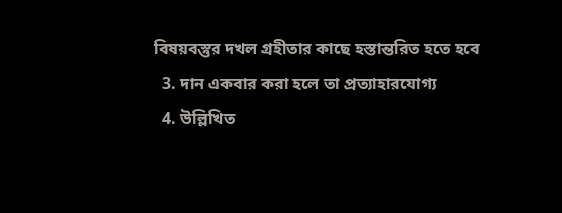বিষয়বস্তুর দখল গ্রহীতার কাছে হস্তান্তরিত হতে হবে
  3. দান একবার করা হলে তা প্রত্যাহারযোগ্য
  4. উল্লিখিত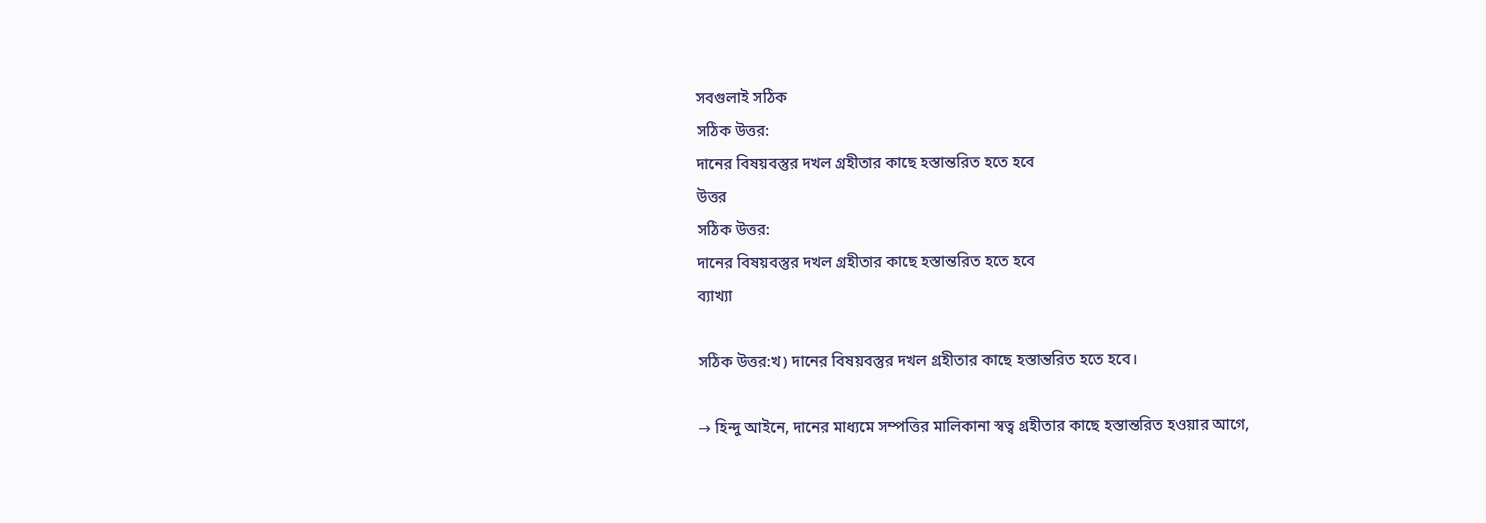সবগুলাই সঠিক
সঠিক উত্তর:
দানের বিষয়বস্তুর দখল গ্রহীতার কাছে হস্তান্তরিত হতে হবে
উত্তর
সঠিক উত্তর:
দানের বিষয়বস্তুর দখল গ্রহীতার কাছে হস্তান্তরিত হতে হবে
ব্যাখ্যা

সঠিক উত্তর:খ) দানের বিষয়বস্তুর দখল গ্রহীতার কাছে হস্তান্তরিত হতে হবে।

→ হিন্দু আইনে, দানের মাধ্যমে সম্পত্তির মালিকানা স্বত্ব গ্রহীতার কাছে হস্তান্তরিত হওয়ার আগে,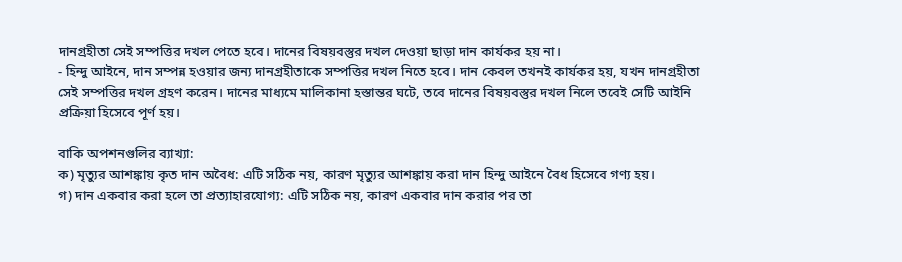দানগ্রহীতা সেই সম্পত্তির দখল পেতে হবে। দানের বিষয়বস্তুর দখল দেওয়া ছাড়া দান কার্যকর হয় না।
- হিন্দু আইনে, দান সম্পন্ন হওয়ার জন্য দানগ্রহীতাকে সম্পত্তির দখল নিতে হবে। দান কেবল তখনই কার্যকর হয়, যখন দানগ্রহীতা সেই সম্পত্তির দখল গ্রহণ করেন। দানের মাধ্যমে মালিকানা হস্তান্তর ঘটে, তবে দানের বিষয়বস্তুর দখল নিলে তবেই সেটি আইনি প্রক্রিয়া হিসেবে পূর্ণ হয়।

বাকি অপশনগুলির ব্যাখ্যা:
ক) মৃত্যুর আশঙ্কায় কৃত দান অবৈধ: এটি সঠিক নয়, কারণ মৃত্যুর আশঙ্কায় করা দান হিন্দু আইনে বৈধ হিসেবে গণ্য হয়।
গ) দান একবার করা হলে তা প্রত্যাহারযোগ্য: এটি সঠিক নয়, কারণ একবার দান করার পর তা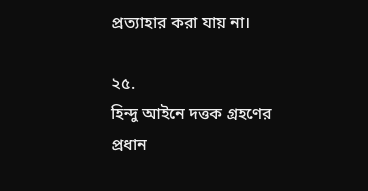প্রত্যাহার করা যায় না।

২৫.
হিন্দু আইনে দত্তক গ্রহণের প্রধান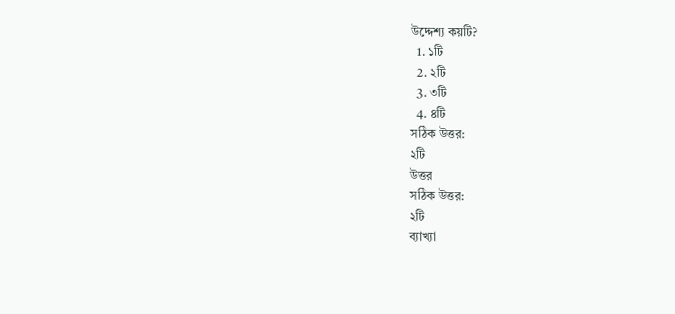উদ্দেশ্য কয়টি?
  1. ১টি
  2. ২টি
  3. ৩টি
  4. ৪টি
সঠিক উত্তর:
২টি
উত্তর
সঠিক উত্তর:
২টি
ব্যাখ্যা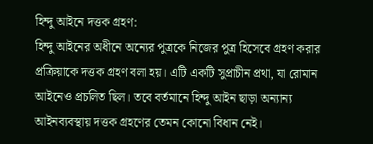হিন্দু আইনে দত্তক গ্রহণ:
হিন্দু আইনের অধীনে অন্যের পুত্রকে নিজের পুত্র হিসেবে গ্রহণ করার প্রক্রিয়াকে দত্তক গ্রহণ বলা হয়। এটি একটি সুপ্রাচীন প্রথা, যা রোমান আইনেও প্রচলিত ছিল। তবে বর্তমানে হিন্দু আইন ছাড়া অন্যান্য আইনব্যবস্থায় দত্তক গ্রহণের তেমন কোনো বিধান নেই।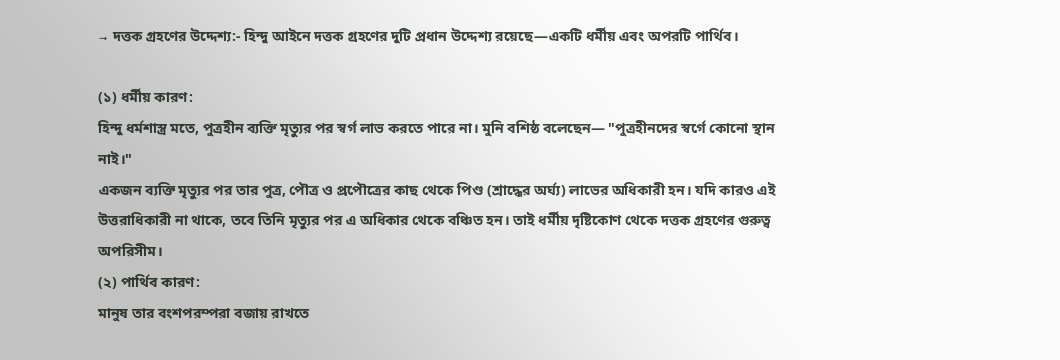→ দত্তক গ্রহণের উদ্দেশ্য:- হিন্দু আইনে দত্তক গ্রহণের দুটি প্রধান উদ্দেশ্য রয়েছে—একটি ধর্মীয় এবং অপরটি পার্থিব।

(১) ধর্মীয় কারণ:
হিন্দু ধর্মশাস্ত্র মতে, পুত্রহীন ব্যক্তি মৃত্যুর পর স্বর্গ লাভ করতে পারে না। মুনি বশিষ্ঠ বলেছেন— "পুত্রহীনদের স্বর্গে কোনো স্থান নাই।"
একজন ব্যক্তি মৃত্যুর পর তার পুত্র, পৌত্র ও প্রপৌত্রের কাছ থেকে পিণ্ড (শ্রাদ্ধের অর্ঘ্য) লাভের অধিকারী হন। যদি কারও এই উত্তরাধিকারী না থাকে, তবে তিনি মৃত্যুর পর এ অধিকার থেকে বঞ্চিত হন। তাই ধর্মীয় দৃষ্টিকোণ থেকে দত্তক গ্রহণের গুরুত্ব অপরিসীম।
(২) পার্থিব কারণ:
মানুষ তার বংশপরম্পরা বজায় রাখতে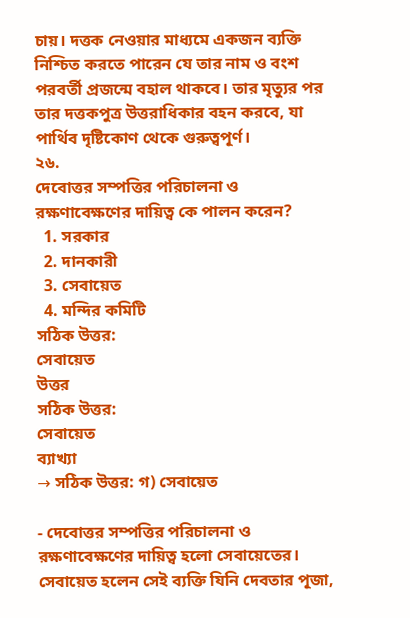চায়। দত্তক নেওয়ার মাধ্যমে একজন ব্যক্তি নিশ্চিত করতে পারেন যে তার নাম ও বংশ পরবর্তী প্রজন্মে বহাল থাকবে। তার মৃত্যুর পর তার দত্তকপুত্র উত্তরাধিকার বহন করবে, যা পার্থিব দৃষ্টিকোণ থেকে গুরুত্বপূর্ণ।
২৬.
দেবোত্তর সম্পত্তির পরিচালনা ও রক্ষণাবেক্ষণের দায়িত্ব কে পালন করেন?
  1. সরকার
  2. দানকারী
  3. সেবায়েত
  4. মন্দির কমিটি
সঠিক উত্তর:
সেবায়েত
উত্তর
সঠিক উত্তর:
সেবায়েত
ব্যাখ্যা
→ সঠিক উত্তর: গ) সেবায়েত

- দেবোত্তর সম্পত্তির পরিচালনা ও রক্ষণাবেক্ষণের দায়িত্ব হলো সেবায়েতের। সেবায়েত হলেন সেই ব্যক্তি যিনি দেবতার পূজা,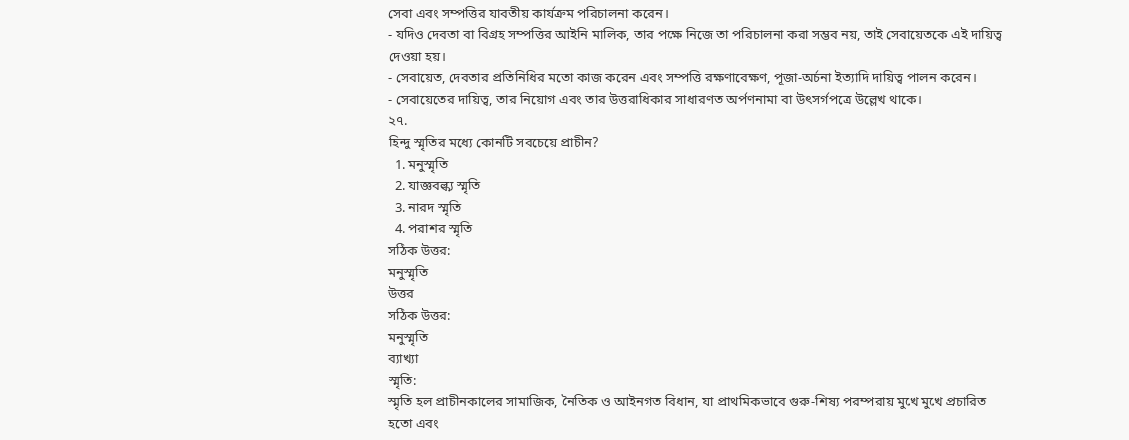সেবা এবং সম্পত্তির যাবতীয় কার্যক্রম পরিচালনা করেন।
- যদিও দেবতা বা বিগ্রহ সম্পত্তির আইনি মালিক, তার পক্ষে নিজে তা পরিচালনা করা সম্ভব নয়, তাই সেবায়েতকে এই দায়িত্ব দেওয়া হয়।
- সেবায়েত, দেবতার প্রতিনিধির মতো কাজ করেন এবং সম্পত্তি রক্ষণাবেক্ষণ, পূজা-অর্চনা ইত্যাদি দায়িত্ব পালন করেন।
- সেবায়েতের দায়িত্ব, তার নিয়োগ এবং তার উত্তরাধিকার সাধারণত অর্পণনামা বা উৎসর্গপত্রে উল্লেখ থাকে।
২৭.
হিন্দু স্মৃতির মধ্যে কোনটি সবচেয়ে প্রাচীন?
  1. মনুস্মৃতি
  2. যাজ্ঞবল্ক্য স্মৃতি
  3. নারদ স্মৃতি
  4. পরাশর স্মৃতি
সঠিক উত্তর:
মনুস্মৃতি
উত্তর
সঠিক উত্তর:
মনুস্মৃতি
ব্যাখ্যা
স্মৃতি:
স্মৃতি হল প্রাচীনকালের সামাজিক, নৈতিক ও আইনগত বিধান, যা প্রাথমিকভাবে গুরু-শিষ্য পরম্পরায় মুখে মুখে প্রচারিত হতো এবং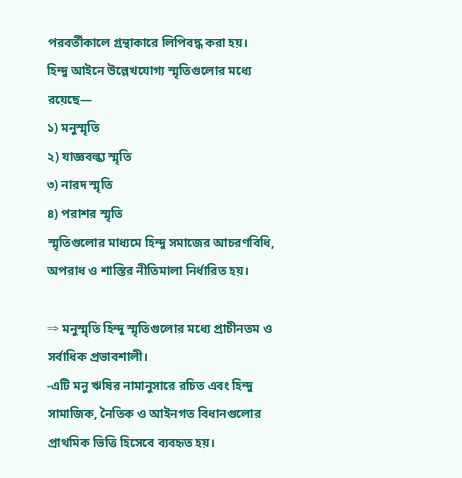পরবর্তীকালে গ্রন্থাকারে লিপিবদ্ধ করা হয়।
হিন্দু আইনে উল্লেখযোগ্য স্মৃতিগুলোর মধ্যে রয়েছে—
১) মনুস্মৃতি
২) যাজ্ঞবল্ক্য স্মৃতি
৩) নারদ স্মৃতি
৪) পরাশর স্মৃতি
স্মৃতিগুলোর মাধ্যমে হিন্দু সমাজের আচরণবিধি, অপরাধ ও শাস্তির নীতিমালা নির্ধারিত হয়।

⇒ মনুস্মৃতি হিন্দু স্মৃতিগুলোর মধ্যে প্রাচীনতম ও সর্বাধিক প্রভাবশালী।
-এটি মনু ঋষির নামানুসারে রচিত এবং হিন্দু সামাজিক, নৈতিক ও আইনগত বিধানগুলোর প্রাথমিক ভিত্তি হিসেবে ব্যবহৃত হয়।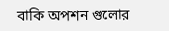বাকি অপশন গুলোর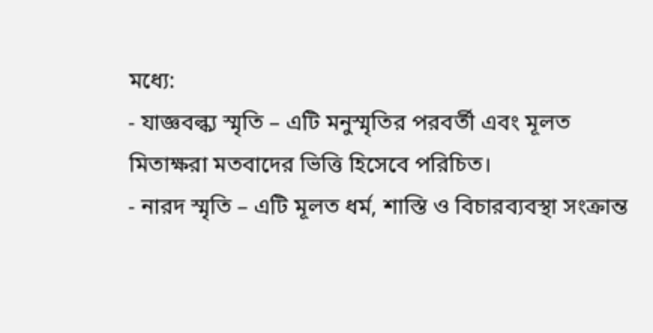মধ্যে:
- যাজ্ঞবল্ক্য স্মৃতি – এটি মনুস্মৃতির পরবর্তী এবং মূলত মিতাক্ষরা মতবাদের ভিত্তি হিসেবে পরিচিত।
- নারদ স্মৃতি – এটি মূলত ধর্ম, শাস্তি ও বিচারব্যবস্থা সংক্রান্ত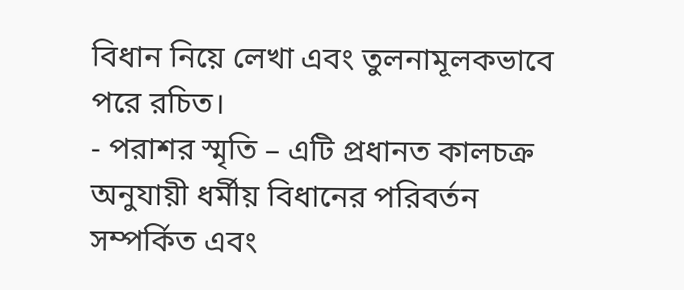বিধান নিয়ে লেখা এবং তুলনামূলকভাবে পরে রচিত।
- পরাশর স্মৃতি – এটি প্রধানত কালচক্র অনুযায়ী ধর্মীয় বিধানের পরিবর্তন সম্পর্কিত এবং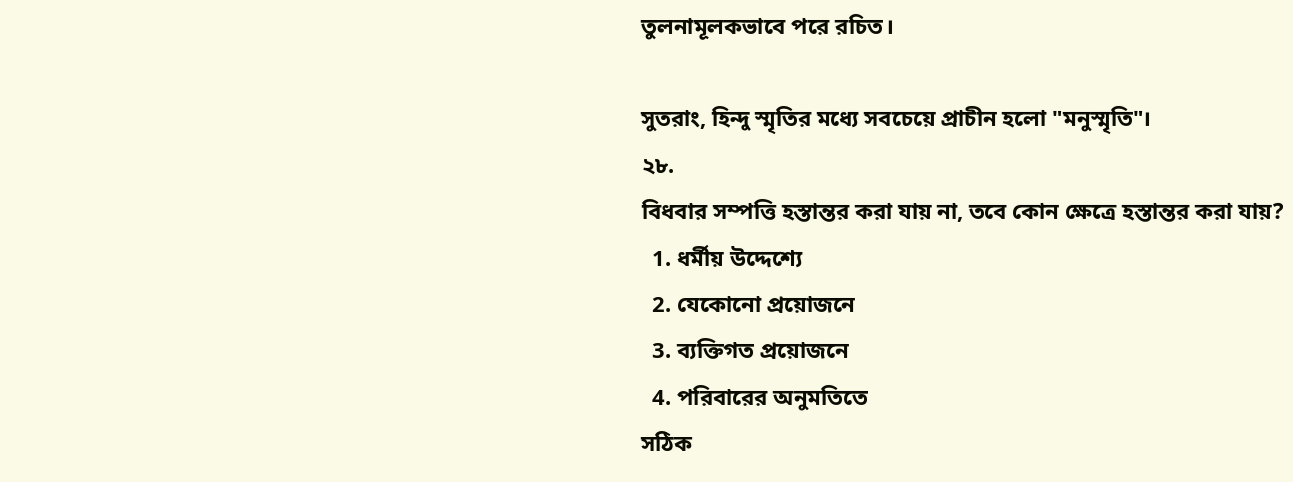তুলনামূলকভাবে পরে রচিত।

সুতরাং, হিন্দু স্মৃতির মধ্যে সবচেয়ে প্রাচীন হলো "মনুস্মৃতি"।
২৮.
বিধবার সম্পত্তি হস্তান্তর করা যায় না, তবে কোন ক্ষেত্রে হস্তান্তর করা যায়?
  1. ধর্মীয় উদ্দেশ্যে
  2. যেকোনো প্রয়োজনে
  3. ব্যক্তিগত প্রয়োজনে
  4. পরিবারের অনুমতিতে
সঠিক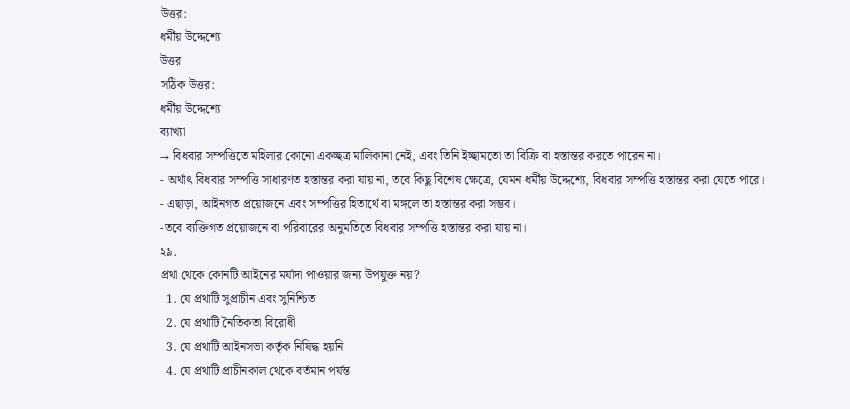উত্তর:
ধর্মীয় উদ্দেশ্যে
উত্তর
সঠিক উত্তর:
ধর্মীয় উদ্দেশ্যে
ব্যাখ্যা
→ বিধবার সম্পত্তিতে মহিলার কোনো একচ্ছত্র মালিকানা নেই, এবং তিনি ইচ্ছামতো তা বিক্রি বা হস্তান্তর করতে পারেন না।
- অর্থাৎ বিধবার সম্পত্তি সাধারণত হস্তান্তর করা যায় না, তবে কিছু বিশেষ ক্ষেত্রে, যেমন ধর্মীয় উদ্দেশ্যে, বিধবার সম্পত্তি হস্তান্তর করা যেতে পারে।
- এছাড়া, আইনগত প্রয়োজনে এবং সম্পত্তির হিতার্থে বা মঙ্গলে তা হস্তান্তর করা সম্ভব।
-তবে ব্যক্তিগত প্রয়োজনে বা পরিবারের অনুমতিতে বিধবার সম্পত্তি হস্তান্তর করা যায় না।
২৯.
প্রথা থেকে কোনটি আইনের মর্যাদা পাওয়ার জন্য উপযুক্ত নয়?
  1. যে প্রথাটি সুপ্রাচীন এবং সুনিশ্চিত
  2. যে প্রথাটি নৈতিকতা বিরোধী
  3. যে প্রথাটি আইনসভা কর্তৃক নিষিদ্ধ হয়নি
  4. যে প্রথাটি প্রাচীনকাল থেকে বর্তমান পর্যন্ত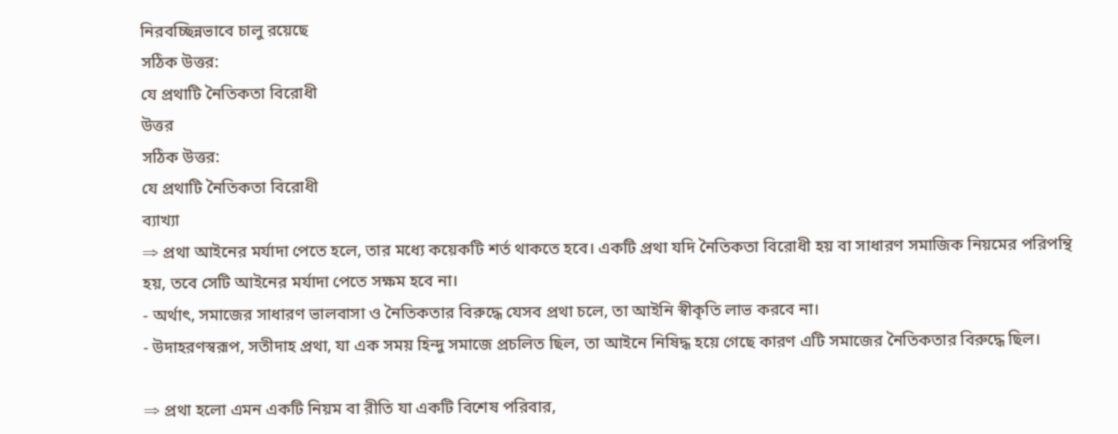নিরবচ্ছিন্নভাবে চালু রয়েছে
সঠিক উত্তর:
যে প্রথাটি নৈতিকতা বিরোধী
উত্তর
সঠিক উত্তর:
যে প্রথাটি নৈতিকতা বিরোধী
ব্যাখ্যা
⇒ প্রথা আইনের মর্যাদা পেতে হলে, তার মধ্যে কয়েকটি শর্ত থাকতে হবে। একটি প্রথা যদি নৈতিকতা বিরোধী হয় বা সাধারণ সমাজিক নিয়মের পরিপন্থি হয়, তবে সেটি আইনের মর্যাদা পেতে সক্ষম হবে না।
- অর্থাৎ, সমাজের সাধারণ ভালবাসা ও নৈতিকতার বিরুদ্ধে যেসব প্রথা চলে, তা আইনি স্বীকৃতি লাভ করবে না।
- উদাহরণস্বরূপ, সতীদাহ প্রথা, যা এক সময় হিন্দু সমাজে প্রচলিত ছিল, তা আইনে নিষিদ্ধ হয়ে গেছে কারণ এটি সমাজের নৈতিকতার বিরুদ্ধে ছিল।

⇒ প্রথা হলো এমন একটি নিয়ম বা রীতি যা একটি বিশেষ পরিবার,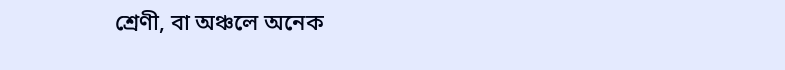শ্রেণী, বা অঞ্চলে অনেক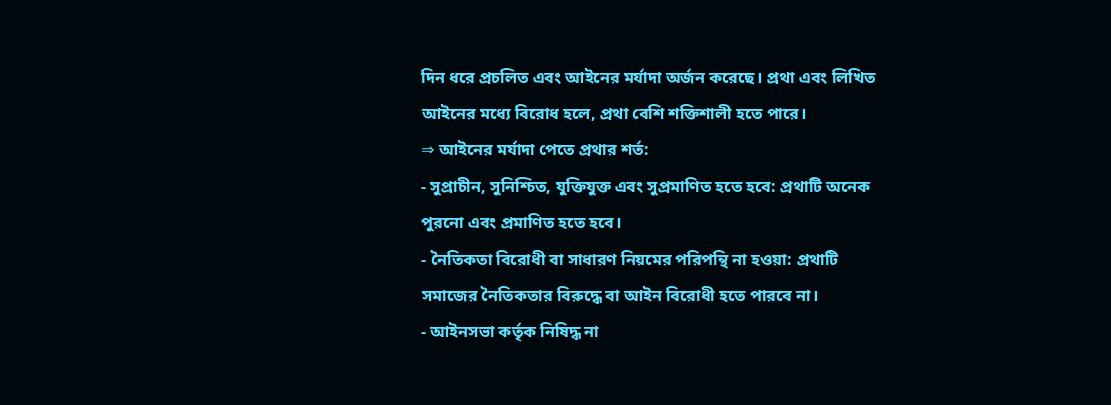দিন ধরে প্রচলিত এবং আইনের মর্যাদা অর্জন করেছে। প্রথা এবং লিখিত আইনের মধ্যে বিরোধ হলে, প্রথা বেশি শক্তিশালী হতে পারে।
⇒ আইনের মর্যাদা পেতে প্রথার শর্ত:
- সুপ্রাচীন, সুনিশ্চিত, যুক্তিযুক্ত এবং সুপ্রমাণিত হতে হবে: প্রথাটি অনেক পুরনো এবং প্রমাণিত হতে হবে।
- নৈতিকতা বিরোধী বা সাধারণ নিয়মের পরিপন্থি না হওয়া: প্রথাটি সমাজের নৈতিকতার বিরুদ্ধে বা আইন বিরোধী হতে পারবে না।
- আইনসভা কর্তৃক নিষিদ্ধ না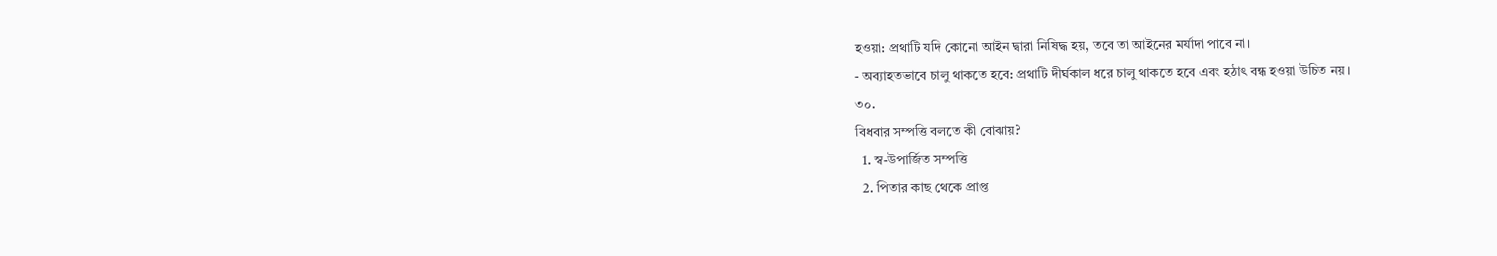হওয়া: প্রথাটি যদি কোনো আইন দ্বারা নিষিদ্ধ হয়, তবে তা আইনের মর্যাদা পাবে না।
- অব্যাহতভাবে চালু থাকতে হবে: প্রথাটি দীর্ঘকাল ধরে চালু থাকতে হবে এবং হঠাৎ বন্ধ হওয়া উচিত নয়।
৩০.
বিধবার সম্পত্তি বলতে কী বোঝায়?
  1. স্ব-উপার্জিত সম্পত্তি
  2. পিতার কাছ থেকে প্রাপ্ত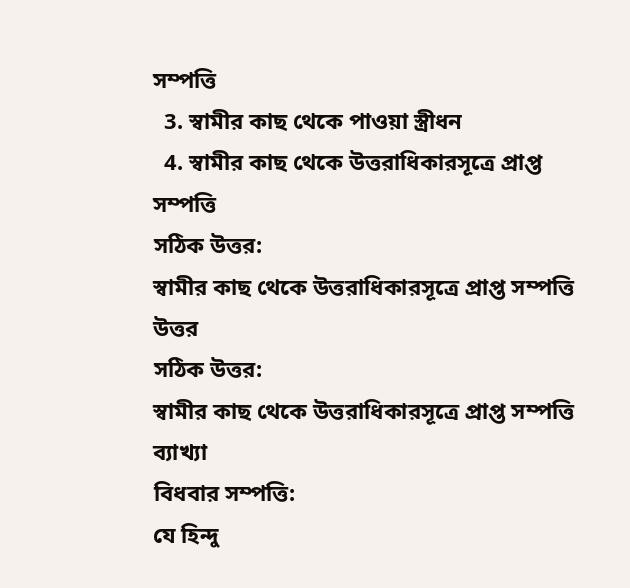সম্পত্তি
  3. স্বামীর কাছ থেকে পাওয়া স্ত্রীধন
  4. স্বামীর কাছ থেকে উত্তরাধিকারসূত্রে প্রাপ্ত সম্পত্তি
সঠিক উত্তর:
স্বামীর কাছ থেকে উত্তরাধিকারসূত্রে প্রাপ্ত সম্পত্তি
উত্তর
সঠিক উত্তর:
স্বামীর কাছ থেকে উত্তরাধিকারসূত্রে প্রাপ্ত সম্পত্তি
ব্যাখ্যা
বিধবার সম্পত্তি:
যে হিন্দু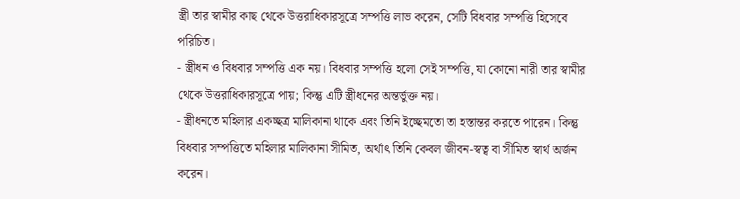স্ত্রী তার স্বামীর কাছ থেকে উত্তরাধিকারসূত্রে সম্পত্তি লাভ করেন, সেটি বিধবার সম্পত্তি হিসেবে পরিচিত।
- স্ত্রীধন ও বিধবার সম্পত্তি এক নয়। বিধবার সম্পত্তি হলো সেই সম্পত্তি, যা কোনো নারী তার স্বামীর থেকে উত্তরাধিকারসূত্রে পায়; কিন্তু এটি স্ত্রীধনের অন্তর্ভুক্ত নয়।
- স্ত্রীধনতে মহিলার একচ্ছত্র মালিকানা থাকে এবং তিনি ইচ্ছেমতো তা হস্তান্তর করতে পারেন। কিন্তু বিধবার সম্পত্তিতে মহিলার মালিকানা সীমিত, অর্থাৎ তিনি কেবল জীবন-স্বত্ব বা সীমিত স্বার্থ অর্জন করেন।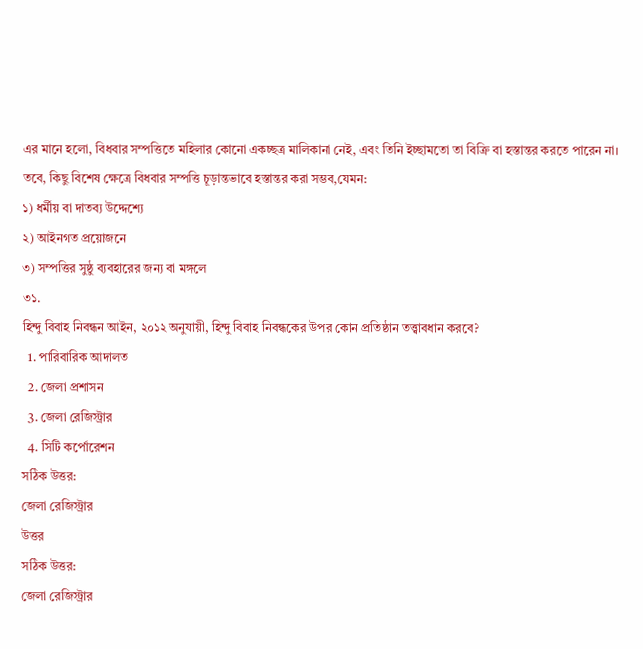এর মানে হলো, বিধবার সম্পত্তিতে মহিলার কোনো একচ্ছত্র মালিকানা নেই, এবং তিনি ইচ্ছামতো তা বিক্রি বা হস্তান্তর করতে পারেন না। তবে, কিছু বিশেষ ক্ষেত্রে বিধবার সম্পত্তি চূড়ান্তভাবে হস্তান্তর করা সম্ভব,যেমন:
১) ধর্মীয় বা দাতব্য উদ্দেশ্যে
২) আইনগত প্রয়োজনে
৩) সম্পত্তির সুষ্ঠু ব্যবহারের জন্য বা মঙ্গলে
৩১.
হিন্দু বিবাহ নিবন্ধন আইন, ২০১২ অনুযায়ী, হিন্দু বিবাহ নিবন্ধকের উপর কোন প্রতিষ্ঠান তত্ত্বাবধান করবে?
  1. পারিবারিক আদালত
  2. জেলা প্রশাসন
  3. জেলা রেজিস্ট্রার
  4. সিটি কর্পোরেশন
সঠিক উত্তর:
জেলা রেজিস্ট্রার
উত্তর
সঠিক উত্তর:
জেলা রেজিস্ট্রার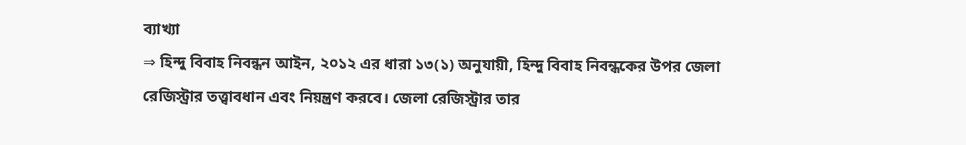ব্যাখ্যা
⇒ হিন্দু বিবাহ নিবন্ধন আইন, ২০১২ এর ধারা ১৩(১) অনুযায়ী, হিন্দু বিবাহ নিবন্ধকের উপর জেলা রেজিস্ট্রার তত্ত্বাবধান এবং নিয়ন্ত্রণ করবে। জেলা রেজিস্ট্রার তার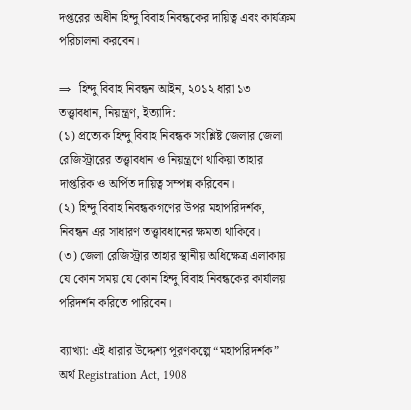দপ্তরের অধীন হিন্দু বিবাহ নিবন্ধকের দায়িত্ব এবং কার্যক্রম পরিচালনা করবেন।

⇒  হিন্দু বিবাহ নিবন্ধন আইন, ২০১২ ধারা ১৩ তত্ত্বাবধান, নিয়ন্ত্রণ, ইত্যাদি:
(১) প্রত্যেক হিন্দু বিবাহ নিবন্ধক সংশ্লিষ্ট জেলার জেলা রেজিস্ট্রারের তত্ত্বাবধান ও নিয়ন্ত্রণে থাকিয়া তাহার দাপ্তরিক ও অর্পিত দায়িত্ব সম্পন্ন করিবেন।
(২) হিন্দু বিবাহ নিবন্ধকগণের উপর মহাপরিদর্শক, নিবন্ধন এর সাধারণ তত্ত্বাবধানের ক্ষমতা থাকিবে।
(৩) জেলা রেজিস্ট্রার তাহার স্থানীয় অধিক্ষেত্র এলাকায় যে কোন সময় যে কোন হিন্দু বিবাহ নিবন্ধকের কার্যালয় পরিদর্শন করিতে পারিবেন।

ব্যাখ্যা: এই ধারার উদ্দেশ্য পূরণকল্পে “মহাপরিদর্শক” অর্থ Registration Act, 1908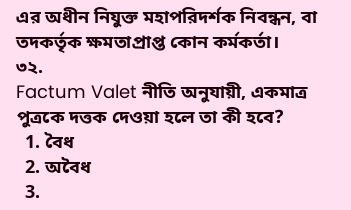এর অধীন নিযুক্ত মহাপরিদর্শক নিবন্ধন, বা তদকর্তৃক ক্ষমতাপ্রাপ্ত কোন কর্মকর্তা।
৩২.
Factum Valet নীতি অনুযায়ী, একমাত্র পুত্রকে দত্তক দেওয়া হলে তা কী হবে?
  1. বৈধ
  2. অবৈধ
  3.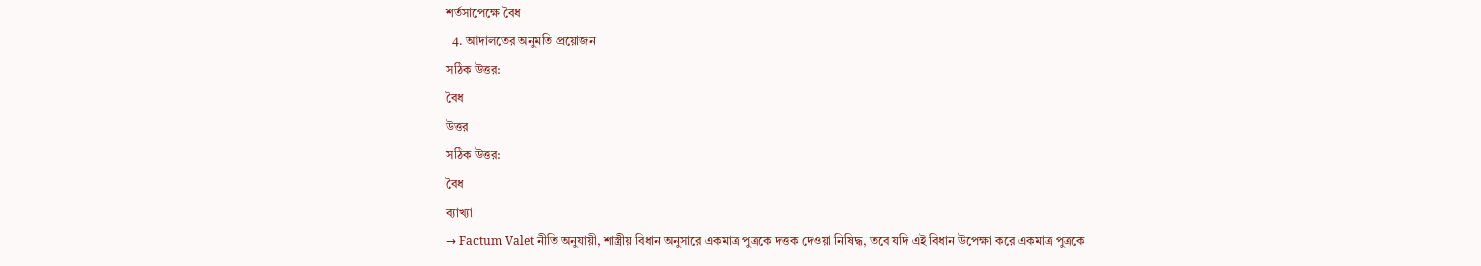শর্তসাপেক্ষে বৈধ
  4. আদালতের অনুমতি প্রয়োজন
সঠিক উত্তর:
বৈধ
উত্তর
সঠিক উত্তর:
বৈধ
ব্যাখ্যা
→ Factum Valet নীতি অনুযায়ী, শাস্ত্রীয় বিধান অনুসারে একমাত্র পুত্রকে দত্তক দেওয়া নিষিদ্ধ, তবে যদি এই বিধান উপেক্ষা করে একমাত্র পুত্রকে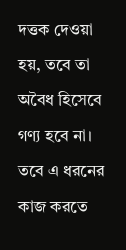দত্তক দেওয়া হয়, তবে তা অবৈধ হিসেবে গণ্য হবে না। তবে এ ধরনের কাজ করতে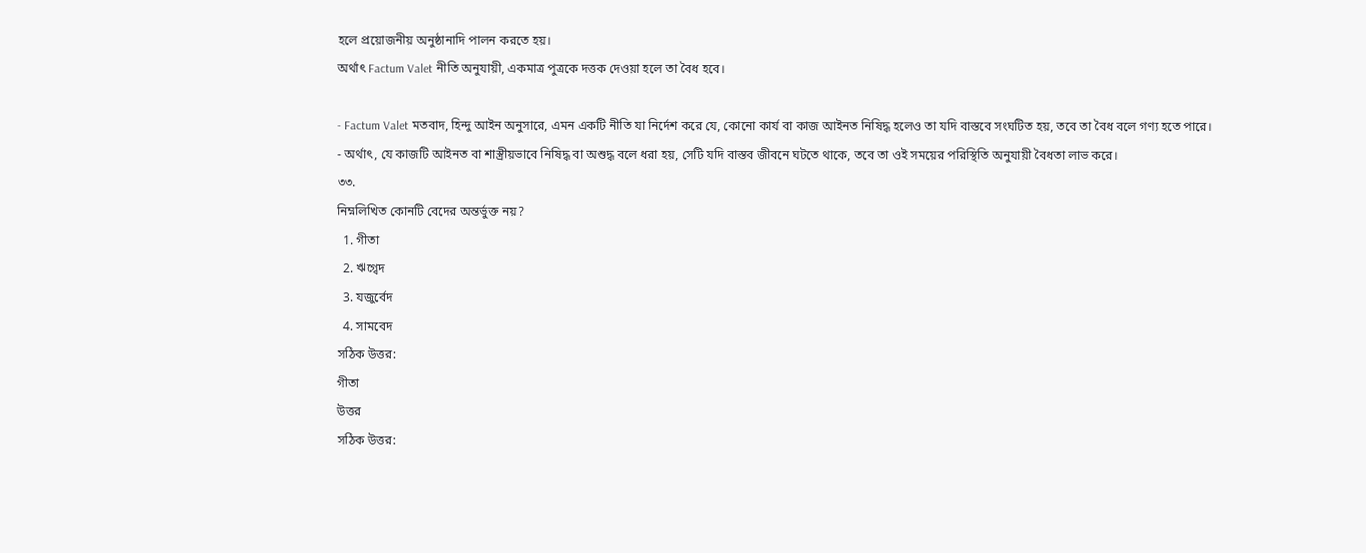হলে প্রয়োজনীয় অনুষ্ঠানাদি পালন করতে হয়।
অর্থাৎ Factum Valet নীতি অনুযায়ী, একমাত্র পুত্রকে দত্তক দেওয়া হলে তা বৈধ হবে।

- Factum Valet মতবাদ, হিন্দু আইন অনুসারে, এমন একটি নীতি যা নির্দেশ করে যে, কোনো কার্য বা কাজ আইনত নিষিদ্ধ হলেও তা যদি বাস্তবে সংঘটিত হয়, তবে তা বৈধ বলে গণ্য হতে পারে।
- অর্থাৎ, যে কাজটি আইনত বা শাস্ত্রীয়ভাবে নিষিদ্ধ বা অশুদ্ধ বলে ধরা হয়, সেটি যদি বাস্তব জীবনে ঘটতে থাকে, তবে তা ওই সময়ের পরিস্থিতি অনুযায়ী বৈধতা লাভ করে।
৩৩.
নিম্নলিখিত কোনটি বেদের অন্তর্ভুক্ত নয়?
  1. গীতা
  2. ঋগ্বেদ
  3. যজুর্বেদ
  4. সামবেদ
সঠিক উত্তর:
গীতা
উত্তর
সঠিক উত্তর: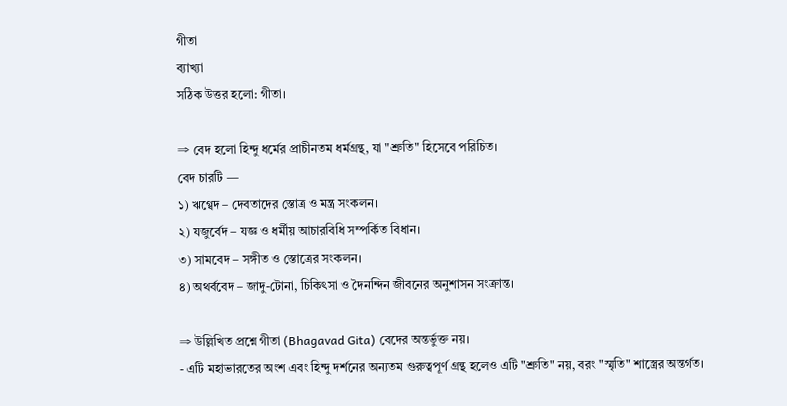গীতা
ব্যাখ্যা
সঠিক উত্তর হলো: গীতা।

⇒ বেদ হলো হিন্দু ধর্মের প্রাচীনতম ধর্মগ্রন্থ, যা "শ্রুতি" হিসেবে পরিচিত।
বেদ চারটি —
১) ঋগ্বেদ – দেবতাদের স্তোত্র ও মন্ত্র সংকলন।
২) যজুর্বেদ – যজ্ঞ ও ধর্মীয় আচারবিধি সম্পর্কিত বিধান।
৩) সামবেদ – সঙ্গীত ও স্তোত্রের সংকলন।
৪) অথর্ববেদ – জাদু-টোনা, চিকিৎসা ও দৈনন্দিন জীবনের অনুশাসন সংক্রান্ত।

⇒ উল্লিখিত প্রশ্নে গীতা (Bhagavad Gita) বেদের অন্তর্ভুক্ত নয়।
- এটি মহাভারতের অংশ এবং হিন্দু দর্শনের অন্যতম গুরুত্বপূর্ণ গ্রন্থ হলেও এটি "শ্রুতি" নয়, বরং "স্মৃতি" শাস্ত্রের অন্তর্গত।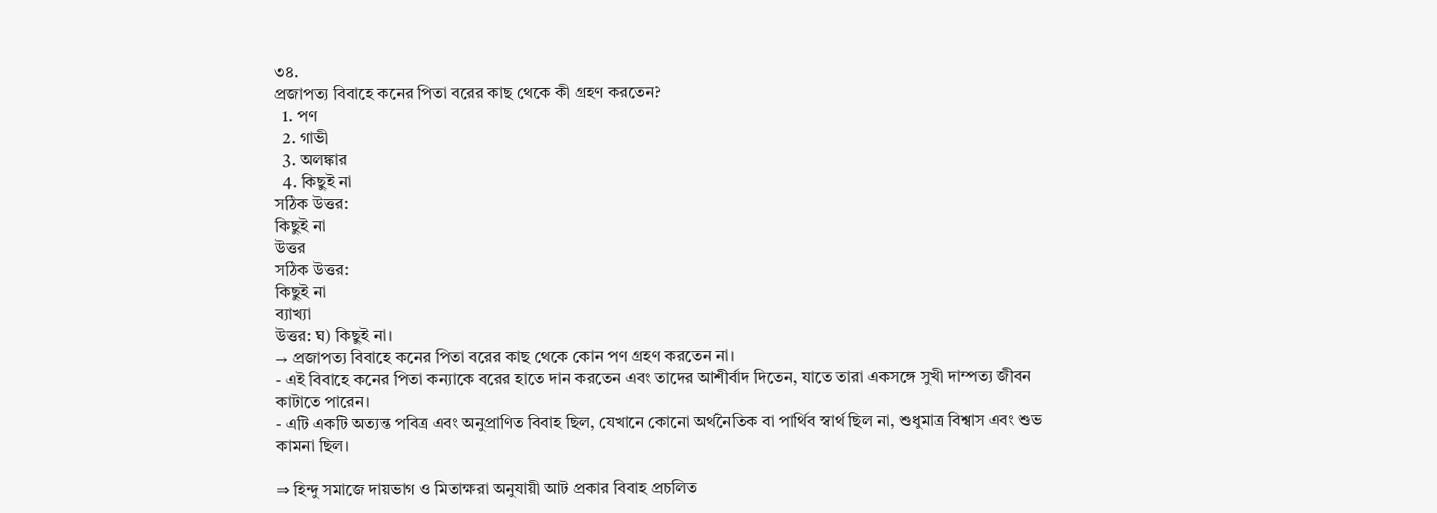৩৪.
প্রজাপত্য বিবাহে কনের পিতা বরের কাছ থেকে কী গ্রহণ করতেন?
  1. পণ
  2. গাভী
  3. অলঙ্কার
  4. কিছুই না
সঠিক উত্তর:
কিছুই না
উত্তর
সঠিক উত্তর:
কিছুই না
ব্যাখ্যা
উত্তর: ঘ) কিছুই না।
→ প্রজাপত্য বিবাহে কনের পিতা বরের কাছ থেকে কোন পণ গ্রহণ করতেন না।
- এই বিবাহে কনের পিতা কন্যাকে বরের হাতে দান করতেন এবং তাদের আশীর্বাদ দিতেন, যাতে তারা একসঙ্গে সুখী দাম্পত্য জীবন কাটাতে পারেন।
- এটি একটি অত্যন্ত পবিত্র এবং অনুপ্রাণিত বিবাহ ছিল, যেখানে কোনো অর্থনৈতিক বা পার্থিব স্বার্থ ছিল না, শুধুমাত্র বিশ্বাস এবং শুভ কামনা ছিল।

⇒ হিন্দু সমাজে দায়ভাগ ও মিতাক্ষরা অনুযায়ী আট প্রকার বিবাহ প্রচলিত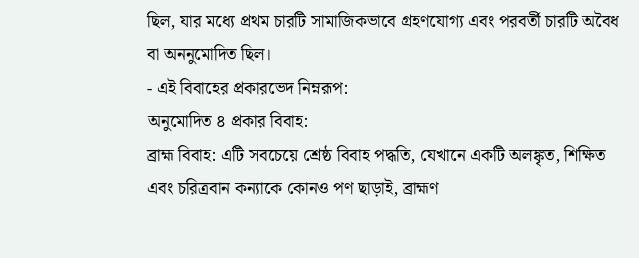ছিল, যার মধ্যে প্রথম চারটি সামাজিকভাবে গ্রহণযোগ্য এবং পরবর্তী চারটি অবৈধ বা অননুমোদিত ছিল।
- এই বিবাহের প্রকারভেদ নিম্নরূপ:
অনুমোদিত ৪ প্রকার বিবাহ:
ব্রাহ্ম বিবাহ: এটি সবচেয়ে শ্রেষ্ঠ বিবাহ পদ্ধতি, যেখানে একটি অলঙ্কৃত, শিক্ষিত এবং চরিত্রবান কন্যাকে কোনও পণ ছাড়াই, ব্রাহ্মণ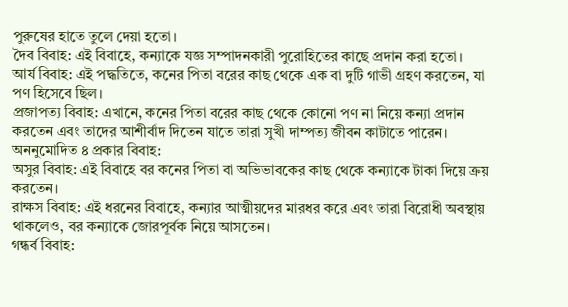পুরুষের হাতে তুলে দেয়া হতো।
দৈব বিবাহ: এই বিবাহে, কন্যাকে যজ্ঞ সম্পাদনকারী পুরোহিতের কাছে প্রদান করা হতো।
আর্য বিবাহ: এই পদ্ধতিতে, কনের পিতা বরের কাছ থেকে এক বা দুটি গাভী গ্রহণ করতেন, যা পণ হিসেবে ছিল।
প্রজাপত্য বিবাহ: এখানে, কনের পিতা বরের কাছ থেকে কোনো পণ না নিয়ে কন্যা প্রদান করতেন এবং তাদের আশীর্বাদ দিতেন যাতে তারা সুখী দাম্পত্য জীবন কাটাতে পারেন।
অননুমোদিত ৪ প্রকার বিবাহ:
অসুর বিবাহ: এই বিবাহে বর কনের পিতা বা অভিভাবকের কাছ থেকে কন্যাকে টাকা দিয়ে ক্রয় করতেন।
রাক্ষস বিবাহ: এই ধরনের বিবাহে, কন্যার আত্মীয়দের মারধর করে এবং তারা বিরোধী অবস্থায় থাকলেও, বর কন্যাকে জোরপূর্বক নিয়ে আসতেন।
গন্ধর্ব বিবাহ: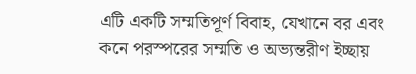এটি একটি সম্মতিপূর্ণ বিবাহ, যেখানে বর এবং কনে পরস্পরের সম্মতি ও অভ্যন্তরীণ ইচ্ছায়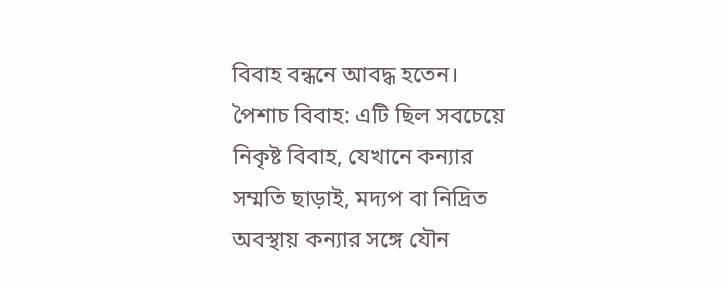বিবাহ বন্ধনে আবদ্ধ হতেন।
পৈশাচ বিবাহ: এটি ছিল সবচেয়ে নিকৃষ্ট বিবাহ, যেখানে কন্যার সম্মতি ছাড়াই, মদ্যপ বা নিদ্রিত অবস্থায় কন্যার সঙ্গে যৌন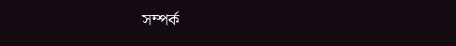সম্পর্ক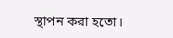স্থাপন করা হতো।